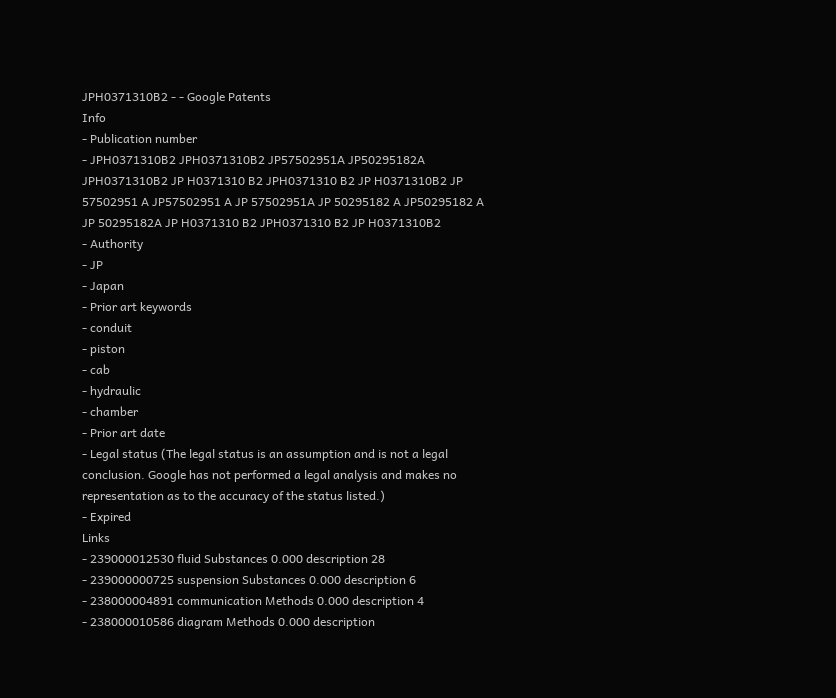JPH0371310B2 - - Google Patents
Info
- Publication number
- JPH0371310B2 JPH0371310B2 JP57502951A JP50295182A JPH0371310B2 JP H0371310 B2 JPH0371310 B2 JP H0371310B2 JP 57502951 A JP57502951 A JP 57502951A JP 50295182 A JP50295182 A JP 50295182A JP H0371310 B2 JPH0371310 B2 JP H0371310B2
- Authority
- JP
- Japan
- Prior art keywords
- conduit
- piston
- cab
- hydraulic
- chamber
- Prior art date
- Legal status (The legal status is an assumption and is not a legal conclusion. Google has not performed a legal analysis and makes no representation as to the accuracy of the status listed.)
- Expired
Links
- 239000012530 fluid Substances 0.000 description 28
- 239000000725 suspension Substances 0.000 description 6
- 238000004891 communication Methods 0.000 description 4
- 238000010586 diagram Methods 0.000 description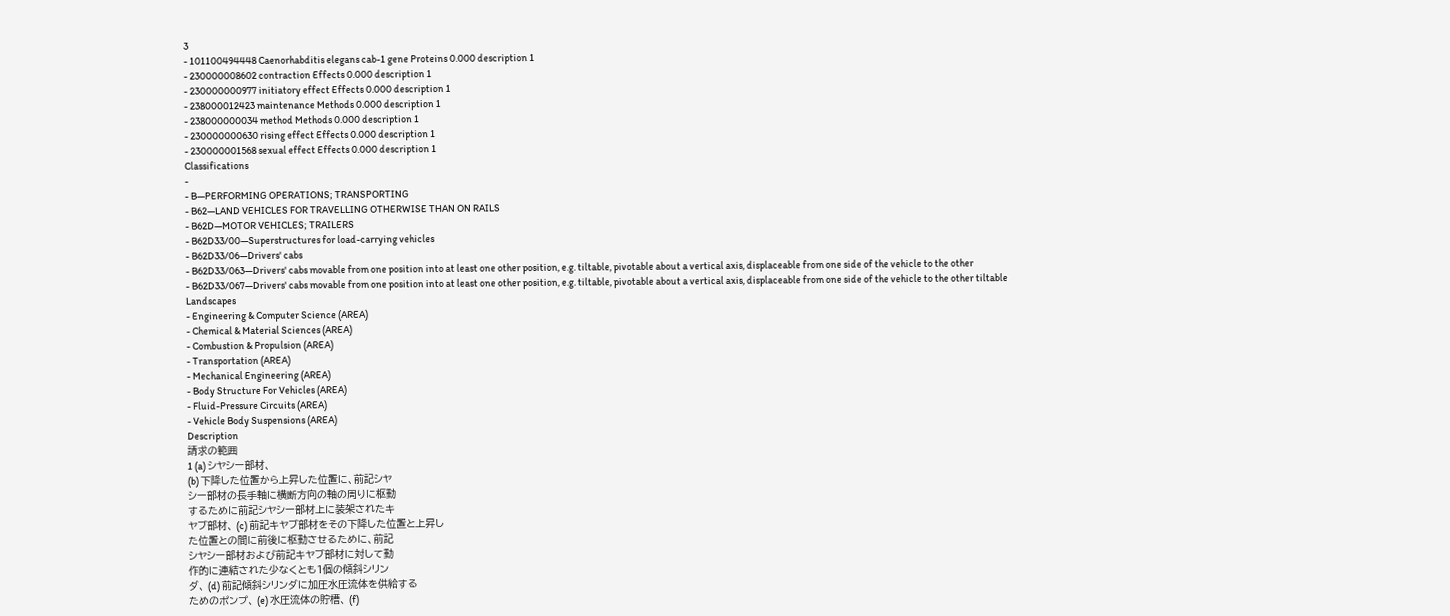3
- 101100494448 Caenorhabditis elegans cab-1 gene Proteins 0.000 description 1
- 230000008602 contraction Effects 0.000 description 1
- 230000000977 initiatory effect Effects 0.000 description 1
- 238000012423 maintenance Methods 0.000 description 1
- 238000000034 method Methods 0.000 description 1
- 230000000630 rising effect Effects 0.000 description 1
- 230000001568 sexual effect Effects 0.000 description 1
Classifications
-
- B—PERFORMING OPERATIONS; TRANSPORTING
- B62—LAND VEHICLES FOR TRAVELLING OTHERWISE THAN ON RAILS
- B62D—MOTOR VEHICLES; TRAILERS
- B62D33/00—Superstructures for load-carrying vehicles
- B62D33/06—Drivers' cabs
- B62D33/063—Drivers' cabs movable from one position into at least one other position, e.g. tiltable, pivotable about a vertical axis, displaceable from one side of the vehicle to the other
- B62D33/067—Drivers' cabs movable from one position into at least one other position, e.g. tiltable, pivotable about a vertical axis, displaceable from one side of the vehicle to the other tiltable
Landscapes
- Engineering & Computer Science (AREA)
- Chemical & Material Sciences (AREA)
- Combustion & Propulsion (AREA)
- Transportation (AREA)
- Mechanical Engineering (AREA)
- Body Structure For Vehicles (AREA)
- Fluid-Pressure Circuits (AREA)
- Vehicle Body Suspensions (AREA)
Description
請求の範囲
1 (a) シヤシー部材、
(b) 下降した位置から上昇した位置に、前記シヤ
シー部材の長手軸に横断方向の軸の周りに枢動
するために前記シヤシー部材上に装架されたキ
ヤブ部材、 (c) 前記キヤブ部材をその下降した位置と上昇し
た位置との間に前後に枢動させるために、前記
シヤシー部材および前記キヤブ部材に対して動
作的に連結された少なくとも1個の傾斜シリン
ダ、 (d) 前記傾斜シリンダに加圧水圧流体を供給する
ためのポンプ、 (e) 水圧流体の貯槽、 (f)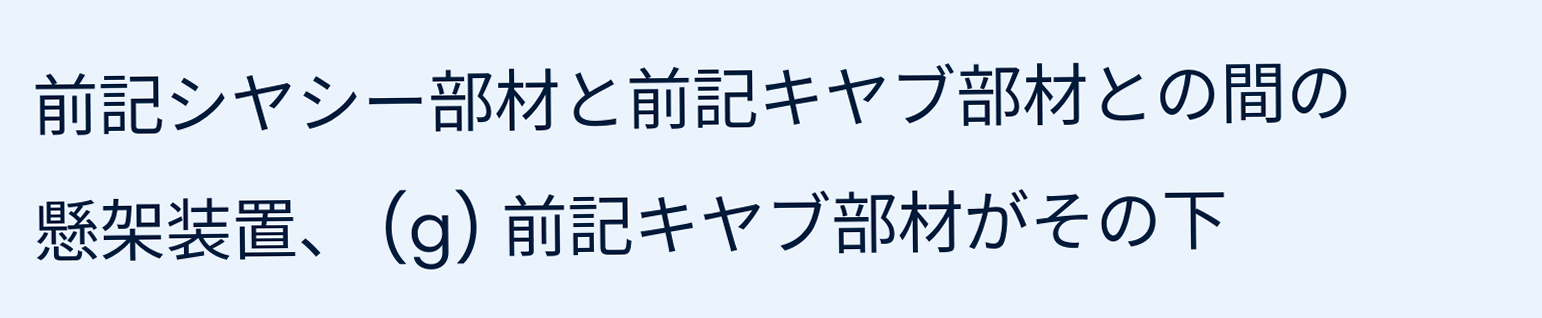前記シヤシー部材と前記キヤブ部材との間の
懸架装置、 (g) 前記キヤブ部材がその下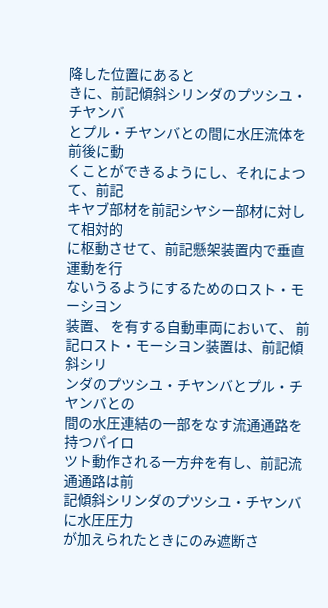降した位置にあると
きに、前記傾斜シリンダのプツシユ・チヤンバ
とプル・チヤンバとの間に水圧流体を前後に動
くことができるようにし、それによつて、前記
キヤブ部材を前記シヤシー部材に対して相対的
に枢動させて、前記懸架装置内で垂直運動を行
ないうるようにするためのロスト・モーシヨン
装置、 を有する自動車両において、 前記ロスト・モーシヨン装置は、前記傾斜シリ
ンダのプツシユ・チヤンバとプル・チヤンバとの
間の水圧連結の一部をなす流通通路を持つパイロ
ツト動作される一方弁を有し、前記流通通路は前
記傾斜シリンダのプツシユ・チヤンバに水圧圧力
が加えられたときにのみ遮断さ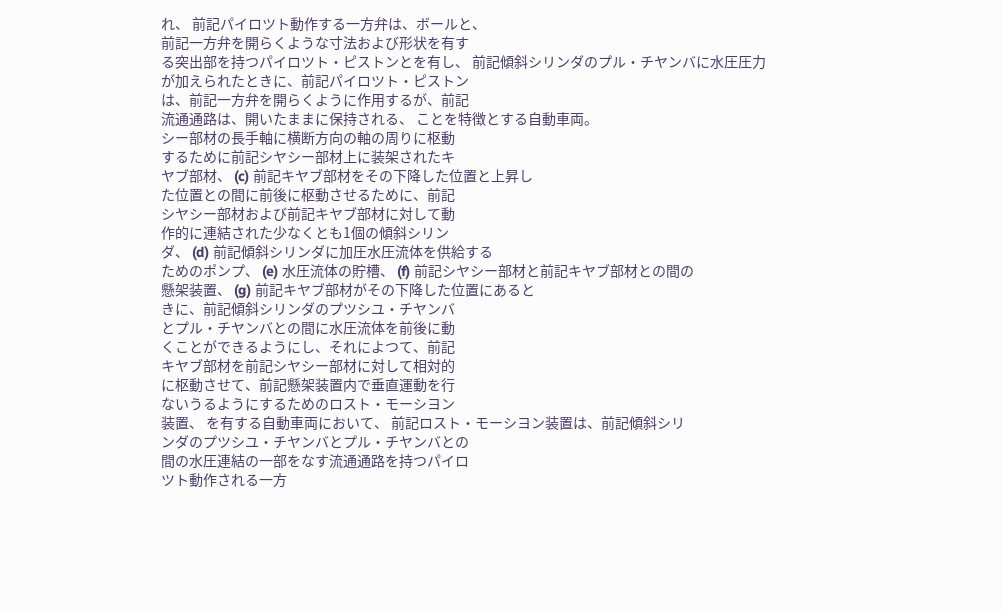れ、 前記パイロツト動作する一方弁は、ボールと、
前記一方弁を開らくような寸法および形状を有す
る突出部を持つパイロツト・ピストンとを有し、 前記傾斜シリンダのプル・チヤンバに水圧圧力
が加えられたときに、前記パイロツト・ピストン
は、前記一方弁を開らくように作用するが、前記
流通通路は、開いたままに保持される、 ことを特徴とする自動車両。
シー部材の長手軸に横断方向の軸の周りに枢動
するために前記シヤシー部材上に装架されたキ
ヤブ部材、 (c) 前記キヤブ部材をその下降した位置と上昇し
た位置との間に前後に枢動させるために、前記
シヤシー部材および前記キヤブ部材に対して動
作的に連結された少なくとも1個の傾斜シリン
ダ、 (d) 前記傾斜シリンダに加圧水圧流体を供給する
ためのポンプ、 (e) 水圧流体の貯槽、 (f) 前記シヤシー部材と前記キヤブ部材との間の
懸架装置、 (g) 前記キヤブ部材がその下降した位置にあると
きに、前記傾斜シリンダのプツシユ・チヤンバ
とプル・チヤンバとの間に水圧流体を前後に動
くことができるようにし、それによつて、前記
キヤブ部材を前記シヤシー部材に対して相対的
に枢動させて、前記懸架装置内で垂直運動を行
ないうるようにするためのロスト・モーシヨン
装置、 を有する自動車両において、 前記ロスト・モーシヨン装置は、前記傾斜シリ
ンダのプツシユ・チヤンバとプル・チヤンバとの
間の水圧連結の一部をなす流通通路を持つパイロ
ツト動作される一方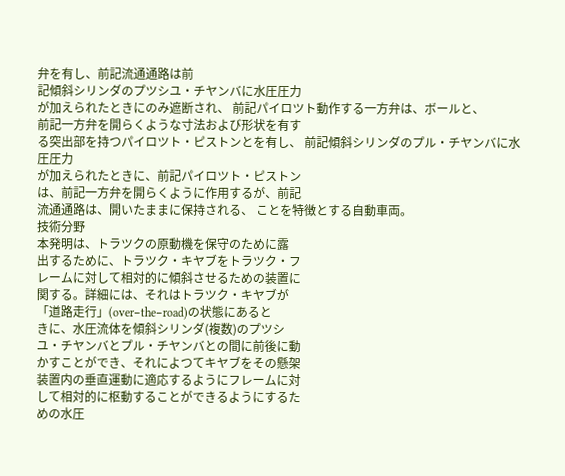弁を有し、前記流通通路は前
記傾斜シリンダのプツシユ・チヤンバに水圧圧力
が加えられたときにのみ遮断され、 前記パイロツト動作する一方弁は、ボールと、
前記一方弁を開らくような寸法および形状を有す
る突出部を持つパイロツト・ピストンとを有し、 前記傾斜シリンダのプル・チヤンバに水圧圧力
が加えられたときに、前記パイロツト・ピストン
は、前記一方弁を開らくように作用するが、前記
流通通路は、開いたままに保持される、 ことを特徴とする自動車両。
技術分野
本発明は、トラツクの原動機を保守のために露
出するために、トラツク・キヤブをトラツク・フ
レームに対して相対的に傾斜させるための装置に
関する。詳細には、それはトラツク・キヤブが
「道路走行」(over−the−road)の状態にあると
きに、水圧流体を傾斜シリンダ(複数)のプツシ
ユ・チヤンバとプル・チヤンバとの間に前後に動
かすことができ、それによつてキヤブをその懸架
装置内の垂直運動に適応するようにフレームに対
して相対的に枢動することができるようにするた
めの水圧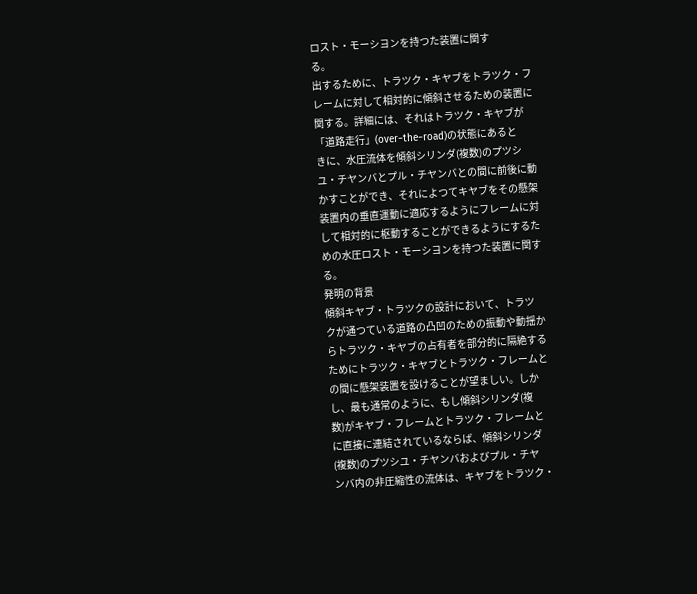ロスト・モーシヨンを持つた装置に関す
る。
出するために、トラツク・キヤブをトラツク・フ
レームに対して相対的に傾斜させるための装置に
関する。詳細には、それはトラツク・キヤブが
「道路走行」(over−the−road)の状態にあると
きに、水圧流体を傾斜シリンダ(複数)のプツシ
ユ・チヤンバとプル・チヤンバとの間に前後に動
かすことができ、それによつてキヤブをその懸架
装置内の垂直運動に適応するようにフレームに対
して相対的に枢動することができるようにするた
めの水圧ロスト・モーシヨンを持つた装置に関す
る。
発明の背景
傾斜キヤブ・トラツクの設計において、トラツ
クが通つている道路の凸凹のための振動や動揺か
らトラツク・キヤブの占有者を部分的に隔絶する
ためにトラツク・キヤブとトラツク・フレームと
の間に懸架装置を設けることが望ましい。しか
し、最も通常のように、もし傾斜シリンダ(複
数)がキヤブ・フレームとトラツク・フレームと
に直接に連結されているならば、傾斜シリンダ
(複数)のプツシユ・チヤンバおよびプル・チヤ
ンバ内の非圧縮性の流体は、キヤブをトラツク・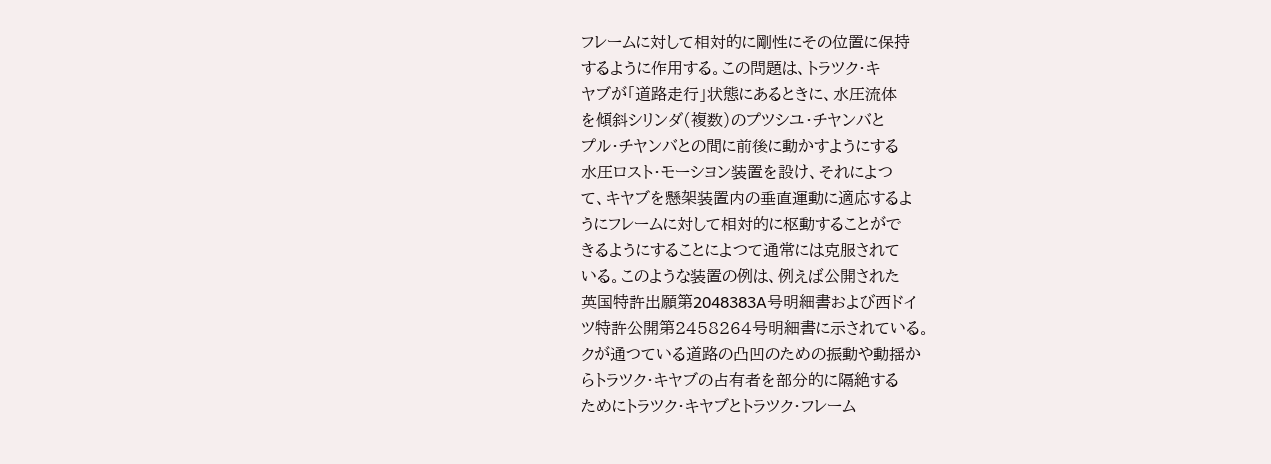フレームに対して相対的に剛性にその位置に保持
するように作用する。この問題は、トラツク・キ
ヤブが「道路走行」状態にあるときに、水圧流体
を傾斜シリンダ(複数)のプツシユ・チヤンバと
プル・チヤンバとの間に前後に動かすようにする
水圧ロスト・モーシヨン装置を設け、それによつ
て、キヤブを懸架装置内の垂直運動に適応するよ
うにフレームに対して相対的に枢動することがで
きるようにすることによつて通常には克服されて
いる。このような装置の例は、例えば公開された
英国特許出願第2048383A号明細書および西ドイ
ツ特許公開第2458264号明細書に示されている。
クが通つている道路の凸凹のための振動や動揺か
らトラツク・キヤブの占有者を部分的に隔絶する
ためにトラツク・キヤブとトラツク・フレーム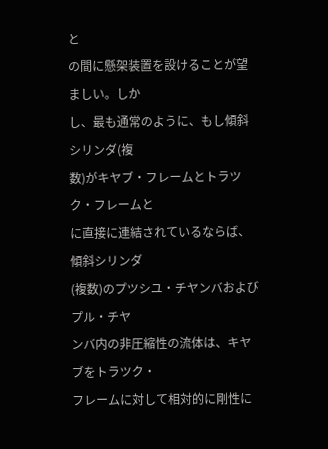と
の間に懸架装置を設けることが望ましい。しか
し、最も通常のように、もし傾斜シリンダ(複
数)がキヤブ・フレームとトラツク・フレームと
に直接に連結されているならば、傾斜シリンダ
(複数)のプツシユ・チヤンバおよびプル・チヤ
ンバ内の非圧縮性の流体は、キヤブをトラツク・
フレームに対して相対的に剛性に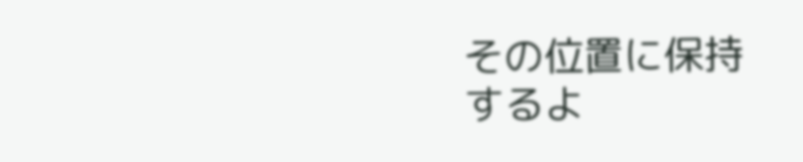その位置に保持
するよ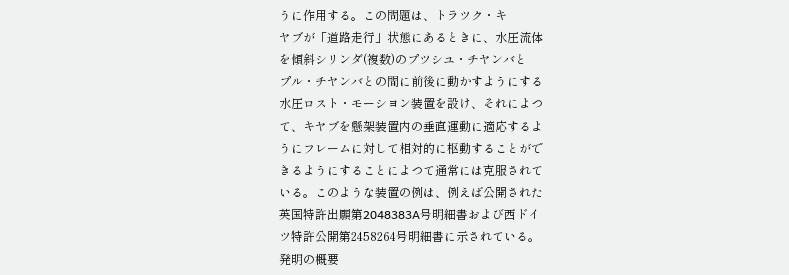うに作用する。この問題は、トラツク・キ
ヤブが「道路走行」状態にあるときに、水圧流体
を傾斜シリンダ(複数)のプツシユ・チヤンバと
プル・チヤンバとの間に前後に動かすようにする
水圧ロスト・モーシヨン装置を設け、それによつ
て、キヤブを懸架装置内の垂直運動に適応するよ
うにフレームに対して相対的に枢動することがで
きるようにすることによつて通常には克服されて
いる。このような装置の例は、例えば公開された
英国特許出願第2048383A号明細書および西ドイ
ツ特許公開第2458264号明細書に示されている。
発明の概要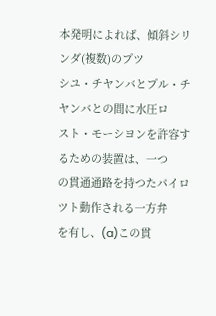本発明によれば、傾斜シリンダ(複数)のプツ
シユ・チヤンバとプル・チヤンバとの間に水圧ロ
スト・モーシヨンを許容するための装置は、一つ
の貫通通路を持つたパイロツト動作される一方弁
を有し、(a)この貫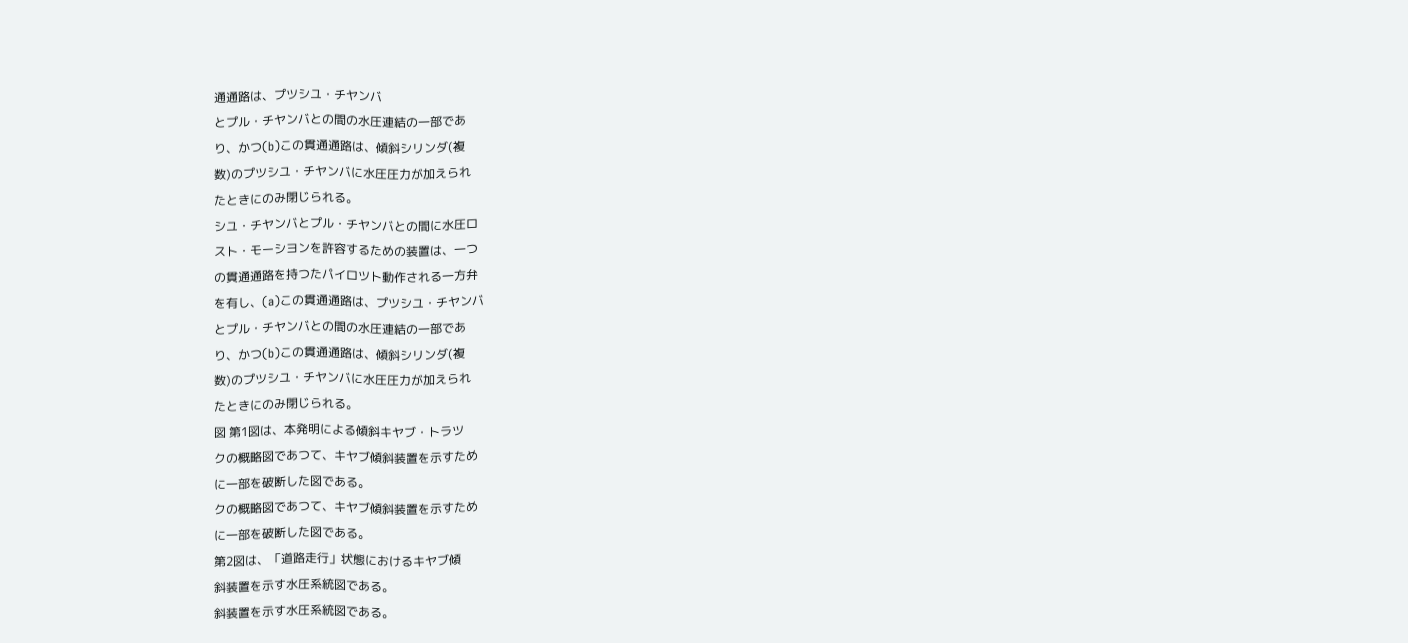通通路は、プツシユ・チヤンバ
とプル・チヤンバとの間の水圧連結の一部であ
り、かつ(b)この貫通通路は、傾斜シリンダ(複
数)のプツシユ・チヤンバに水圧圧力が加えられ
たときにのみ閉じられる。
シユ・チヤンバとプル・チヤンバとの間に水圧ロ
スト・モーシヨンを許容するための装置は、一つ
の貫通通路を持つたパイロツト動作される一方弁
を有し、(a)この貫通通路は、プツシユ・チヤンバ
とプル・チヤンバとの間の水圧連結の一部であ
り、かつ(b)この貫通通路は、傾斜シリンダ(複
数)のプツシユ・チヤンバに水圧圧力が加えられ
たときにのみ閉じられる。
図 第1図は、本発明による傾斜キヤブ・トラツ
クの概略図であつて、キヤブ傾斜装置を示すため
に一部を破断した図である。
クの概略図であつて、キヤブ傾斜装置を示すため
に一部を破断した図である。
第2図は、「道路走行」状態におけるキヤブ傾
斜装置を示す水圧系統図である。
斜装置を示す水圧系統図である。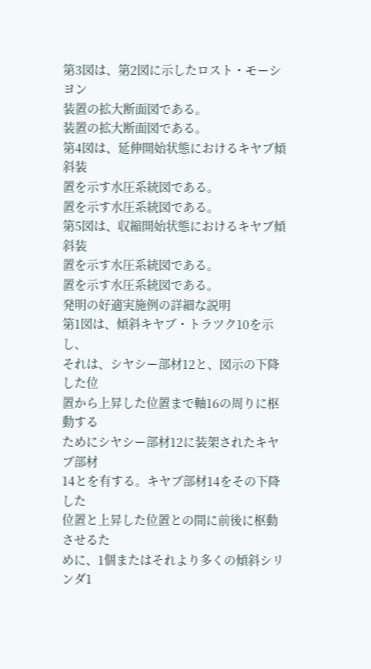第3図は、第2図に示したロスト・モーシヨン
装置の拡大断面図である。
装置の拡大断面図である。
第4図は、延伸開始状態におけるキヤブ傾斜装
置を示す水圧系統図である。
置を示す水圧系統図である。
第5図は、収縮開始状態におけるキヤブ傾斜装
置を示す水圧系統図である。
置を示す水圧系統図である。
発明の好適実施例の詳細な説明
第1図は、傾斜キヤブ・トラツク10を示し、
それは、シヤシー部材12と、図示の下降した位
置から上昇した位置まで軸16の周りに枢動する
ためにシヤシー部材12に装架されたキヤブ部材
14とを有する。キヤブ部材14をその下降した
位置と上昇した位置との間に前後に枢動させるた
めに、1個またはそれより多くの傾斜シリンダ1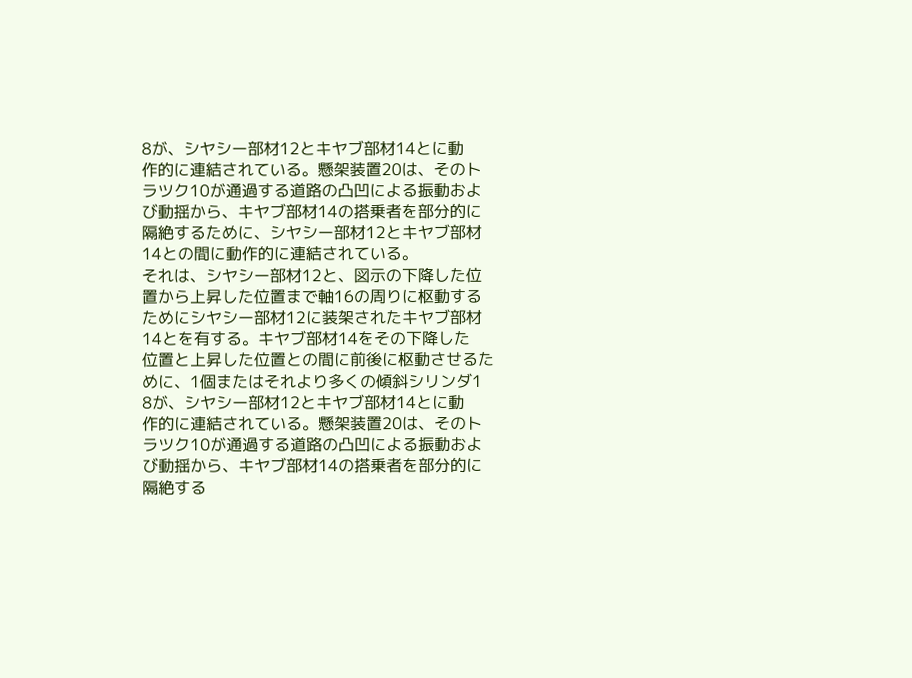8が、シヤシー部材12とキヤブ部材14とに動
作的に連結されている。懸架装置20は、そのト
ラツク10が通過する道路の凸凹による振動およ
び動揺から、キヤブ部材14の搭乗者を部分的に
隔絶するために、シヤシー部材12とキヤブ部材
14との間に動作的に連結されている。
それは、シヤシー部材12と、図示の下降した位
置から上昇した位置まで軸16の周りに枢動する
ためにシヤシー部材12に装架されたキヤブ部材
14とを有する。キヤブ部材14をその下降した
位置と上昇した位置との間に前後に枢動させるた
めに、1個またはそれより多くの傾斜シリンダ1
8が、シヤシー部材12とキヤブ部材14とに動
作的に連結されている。懸架装置20は、そのト
ラツク10が通過する道路の凸凹による振動およ
び動揺から、キヤブ部材14の搭乗者を部分的に
隔絶する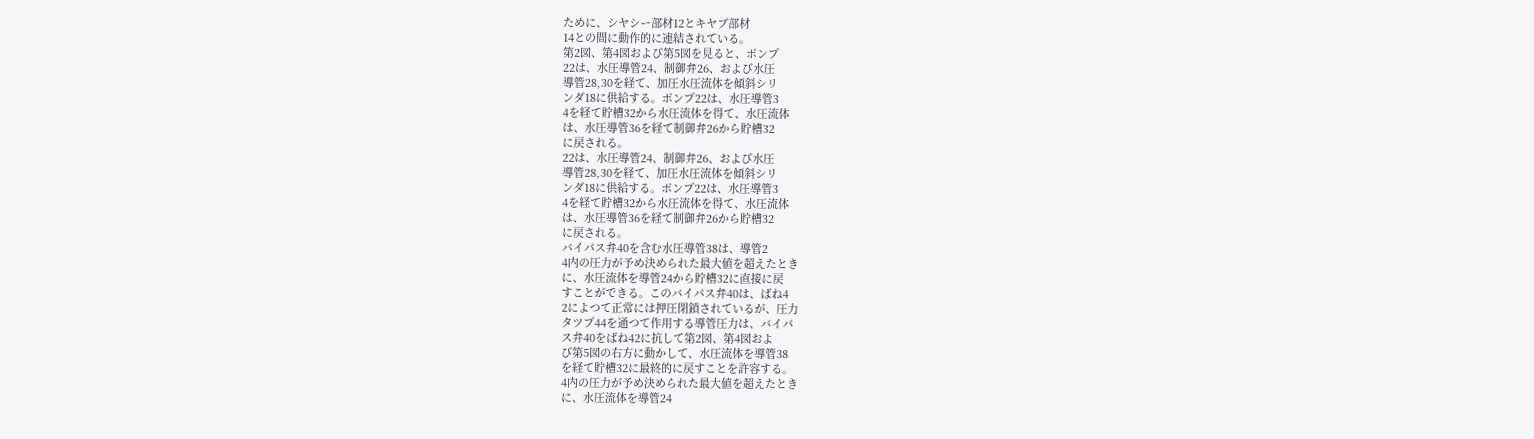ために、シヤシー部材12とキヤブ部材
14との間に動作的に連結されている。
第2図、第4図および第5図を見ると、ポンプ
22は、水圧導管24、制御弁26、および水圧
導管28,30を経て、加圧水圧流体を傾斜シリ
ンダ18に供給する。ポンプ22は、水圧導管3
4を経て貯槽32から水圧流体を得て、水圧流体
は、水圧導管36を経て制御弁26から貯槽32
に戻される。
22は、水圧導管24、制御弁26、および水圧
導管28,30を経て、加圧水圧流体を傾斜シリ
ンダ18に供給する。ポンプ22は、水圧導管3
4を経て貯槽32から水圧流体を得て、水圧流体
は、水圧導管36を経て制御弁26から貯槽32
に戻される。
バイパス弁40を含む水圧導管38は、導管2
4内の圧力が予め決められた最大値を超えたとき
に、水圧流体を導管24から貯槽32に直接に戻
すことができる。このバイパス弁40は、ばね4
2によつて正常には押圧閉鎖されているが、圧力
タツプ44を通つて作用する導管圧力は、バイパ
ス弁40をばね42に抗して第2図、第4図およ
び第5図の右方に動かして、水圧流体を導管38
を経て貯槽32に最終的に戻すことを許容する。
4内の圧力が予め決められた最大値を超えたとき
に、水圧流体を導管24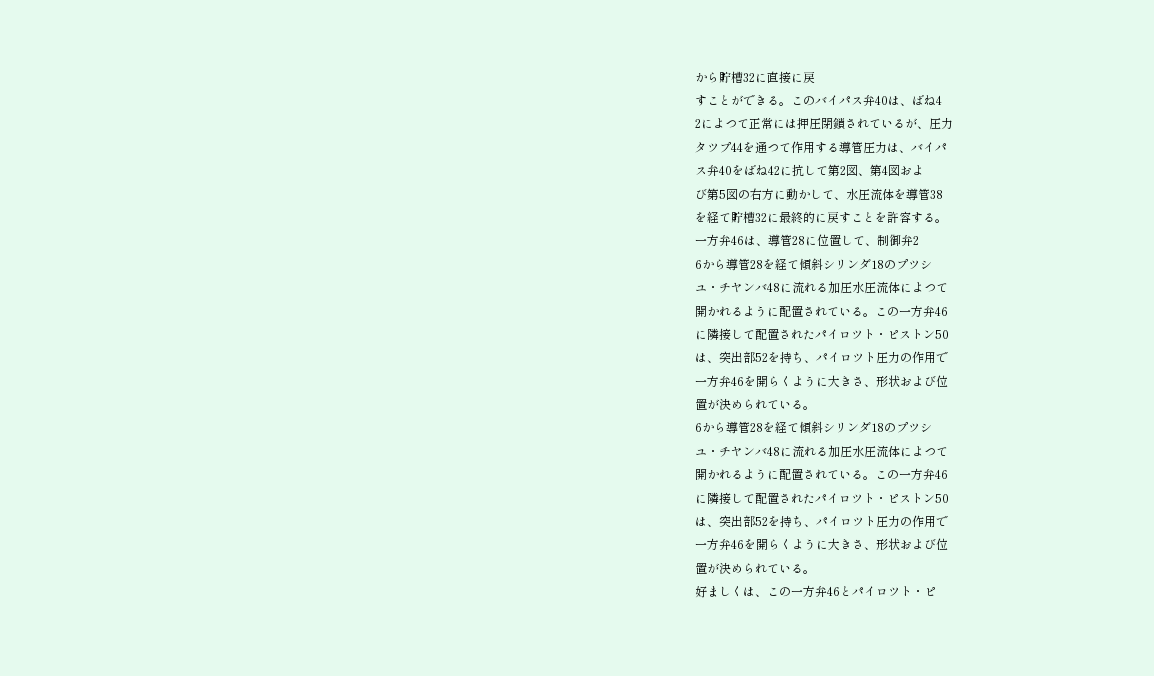から貯槽32に直接に戻
すことができる。このバイパス弁40は、ばね4
2によつて正常には押圧閉鎖されているが、圧力
タツプ44を通つて作用する導管圧力は、バイパ
ス弁40をばね42に抗して第2図、第4図およ
び第5図の右方に動かして、水圧流体を導管38
を経て貯槽32に最終的に戻すことを許容する。
一方弁46は、導管28に位置して、制御弁2
6から導管28を経て傾斜シリンダ18のプツシ
ユ・チヤンバ48に流れる加圧水圧流体によつて
開かれるように配置されている。この一方弁46
に隣接して配置されたパイロツト・ピストン50
は、突出部52を持ち、パイロツト圧力の作用で
一方弁46を開らくように大きさ、形状および位
置が決められている。
6から導管28を経て傾斜シリンダ18のプツシ
ユ・チヤンバ48に流れる加圧水圧流体によつて
開かれるように配置されている。この一方弁46
に隣接して配置されたパイロツト・ピストン50
は、突出部52を持ち、パイロツト圧力の作用で
一方弁46を開らくように大きさ、形状および位
置が決められている。
好ましくは、この一方弁46とパイロツト・ピ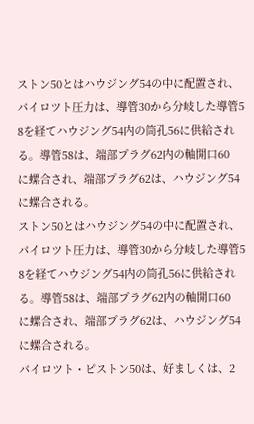ストン50とはハウジング54の中に配置され、
パイロツト圧力は、導管30から分岐した導管5
8を経てハウジング54内の筒孔56に供給され
る。導管58は、端部プラグ62内の軸開口60
に螺合され、端部プラグ62は、ハウジング54
に螺合される。
ストン50とはハウジング54の中に配置され、
パイロツト圧力は、導管30から分岐した導管5
8を経てハウジング54内の筒孔56に供給され
る。導管58は、端部プラグ62内の軸開口60
に螺合され、端部プラグ62は、ハウジング54
に螺合される。
パイロツト・ピストン50は、好ましくは、2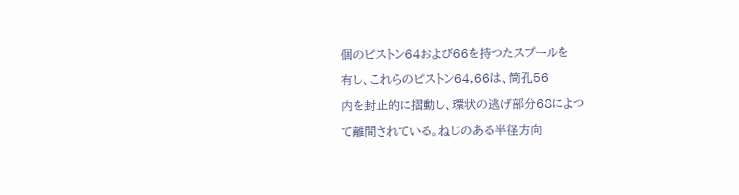個のピストン64および66を持つたスプールを
有し、これらのピストン64,66は、筒孔56
内を封止的に摺動し、環状の逃げ部分68によつ
て離間されている。ねじのある半径方向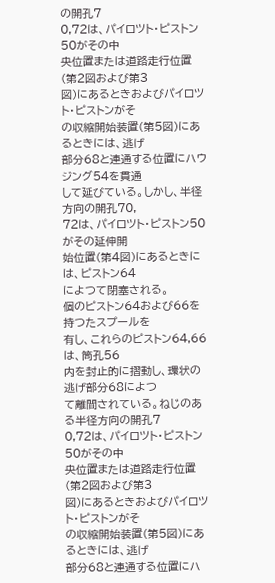の開孔7
0,72は、パイロツト・ピストン50がその中
央位置または道路走行位置(第2図および第3
図)にあるときおよびパイロツト・ピストンがそ
の収縮開始装置(第5図)にあるときには、逃げ
部分68と連通する位置にハウジング54を貫通
して延びている。しかし、半径方向の開孔70,
72は、パイロツト・ピストン50がその延伸開
始位置(第4図)にあるときには、ピストン64
によつて閉塞される。
個のピストン64および66を持つたスプールを
有し、これらのピストン64,66は、筒孔56
内を封止的に摺動し、環状の逃げ部分68によつ
て離間されている。ねじのある半径方向の開孔7
0,72は、パイロツト・ピストン50がその中
央位置または道路走行位置(第2図および第3
図)にあるときおよびパイロツト・ピストンがそ
の収縮開始装置(第5図)にあるときには、逃げ
部分68と連通する位置にハ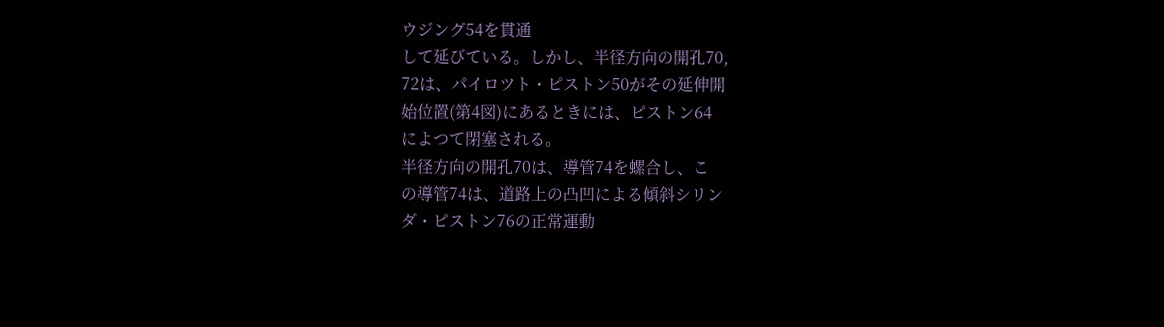ウジング54を貫通
して延びている。しかし、半径方向の開孔70,
72は、パイロツト・ピストン50がその延伸開
始位置(第4図)にあるときには、ピストン64
によつて閉塞される。
半径方向の開孔70は、導管74を螺合し、こ
の導管74は、道路上の凸凹による傾斜シリン
ダ・ピストン76の正常運動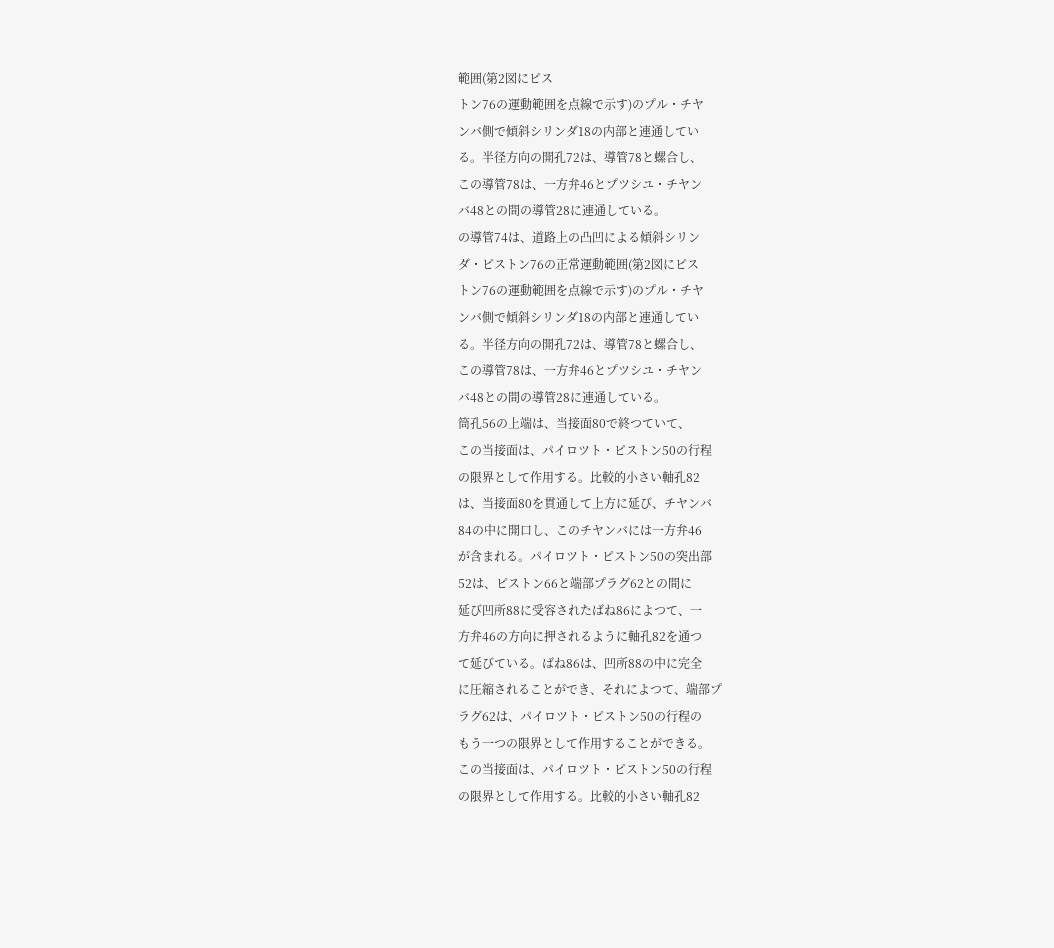範囲(第2図にピス
トン76の運動範囲を点線で示す)のプル・チヤ
ンバ側で傾斜シリンダ18の内部と連通してい
る。半径方向の開孔72は、導管78と螺合し、
この導管78は、一方弁46とプツシユ・チヤン
バ48との間の導管28に連通している。
の導管74は、道路上の凸凹による傾斜シリン
ダ・ピストン76の正常運動範囲(第2図にピス
トン76の運動範囲を点線で示す)のプル・チヤ
ンバ側で傾斜シリンダ18の内部と連通してい
る。半径方向の開孔72は、導管78と螺合し、
この導管78は、一方弁46とプツシユ・チヤン
バ48との間の導管28に連通している。
筒孔56の上端は、当接面80で終つていて、
この当接面は、パイロツト・ピストン50の行程
の限界として作用する。比較的小さい軸孔82
は、当接面80を貫通して上方に延び、チヤンバ
84の中に開口し、このチヤンバには一方弁46
が含まれる。パイロツト・ピストン50の突出部
52は、ピストン66と端部プラグ62との間に
延び凹所88に受容されたばね86によつて、一
方弁46の方向に押されるように軸孔82を通つ
て延びている。ばね86は、凹所88の中に完全
に圧縮されることができ、それによつて、端部プ
ラグ62は、パイロツト・ピストン50の行程の
もう一つの限界として作用することができる。
この当接面は、パイロツト・ピストン50の行程
の限界として作用する。比較的小さい軸孔82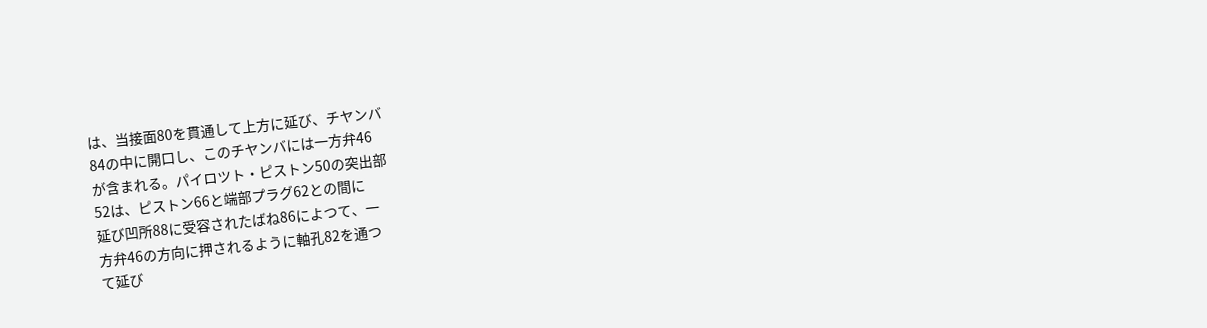は、当接面80を貫通して上方に延び、チヤンバ
84の中に開口し、このチヤンバには一方弁46
が含まれる。パイロツト・ピストン50の突出部
52は、ピストン66と端部プラグ62との間に
延び凹所88に受容されたばね86によつて、一
方弁46の方向に押されるように軸孔82を通つ
て延び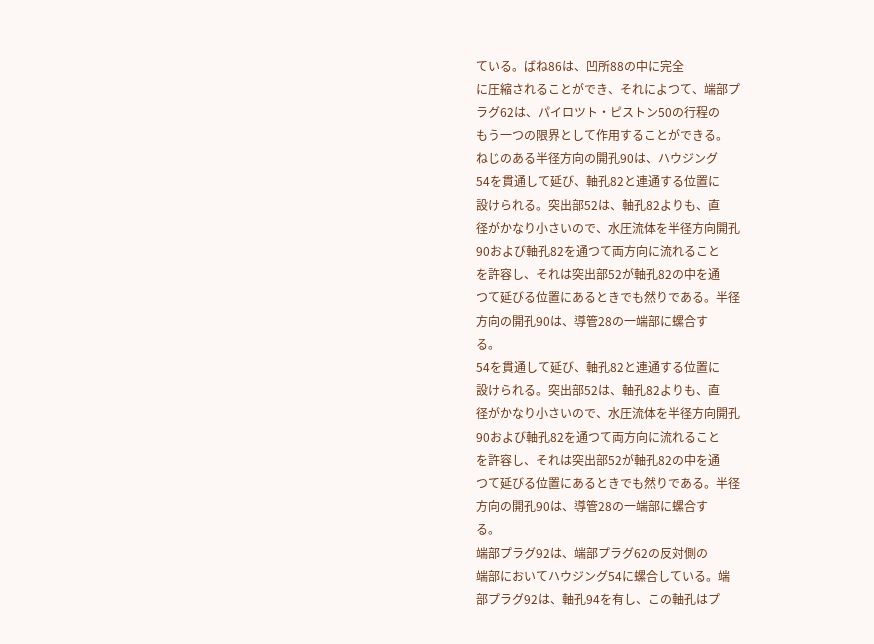ている。ばね86は、凹所88の中に完全
に圧縮されることができ、それによつて、端部プ
ラグ62は、パイロツト・ピストン50の行程の
もう一つの限界として作用することができる。
ねじのある半径方向の開孔90は、ハウジング
54を貫通して延び、軸孔82と連通する位置に
設けられる。突出部52は、軸孔82よりも、直
径がかなり小さいので、水圧流体を半径方向開孔
90および軸孔82を通つて両方向に流れること
を許容し、それは突出部52が軸孔82の中を通
つて延びる位置にあるときでも然りである。半径
方向の開孔90は、導管28の一端部に螺合す
る。
54を貫通して延び、軸孔82と連通する位置に
設けられる。突出部52は、軸孔82よりも、直
径がかなり小さいので、水圧流体を半径方向開孔
90および軸孔82を通つて両方向に流れること
を許容し、それは突出部52が軸孔82の中を通
つて延びる位置にあるときでも然りである。半径
方向の開孔90は、導管28の一端部に螺合す
る。
端部プラグ92は、端部プラグ62の反対側の
端部においてハウジング54に螺合している。端
部プラグ92は、軸孔94を有し、この軸孔はプ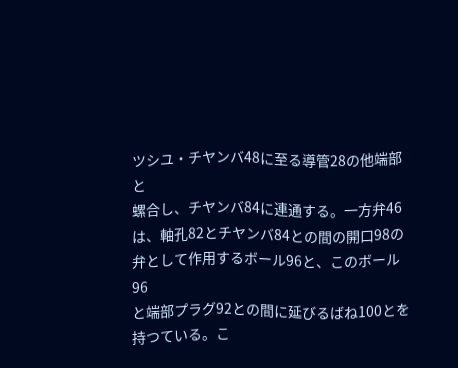ツシユ・チヤンバ48に至る導管28の他端部と
螺合し、チヤンバ84に連通する。一方弁46
は、軸孔82とチヤンバ84との間の開口98の
弁として作用するボール96と、このボール96
と端部プラグ92との間に延びるばね100とを
持つている。こ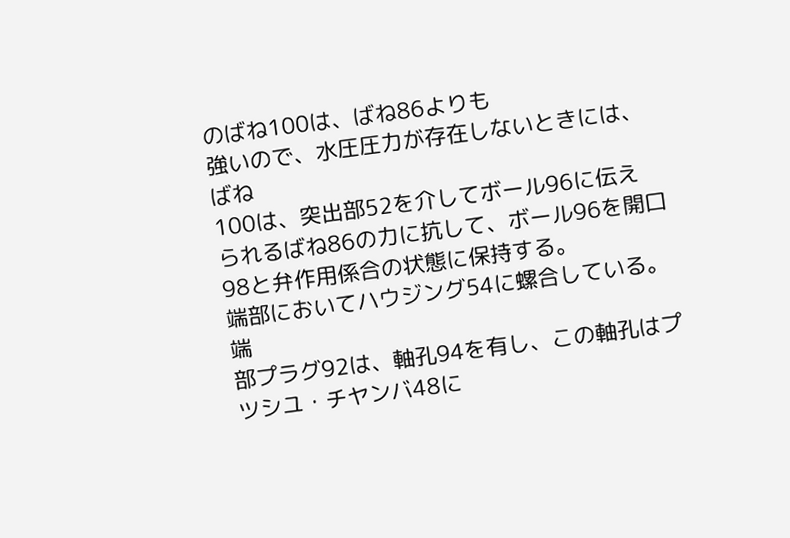のばね100は、ばね86よりも
強いので、水圧圧力が存在しないときには、ばね
100は、突出部52を介してボール96に伝え
られるばね86の力に抗して、ボール96を開口
98と弁作用係合の状態に保持する。
端部においてハウジング54に螺合している。端
部プラグ92は、軸孔94を有し、この軸孔はプ
ツシユ・チヤンバ48に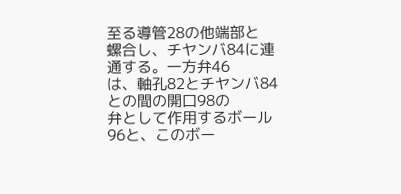至る導管28の他端部と
螺合し、チヤンバ84に連通する。一方弁46
は、軸孔82とチヤンバ84との間の開口98の
弁として作用するボール96と、このボー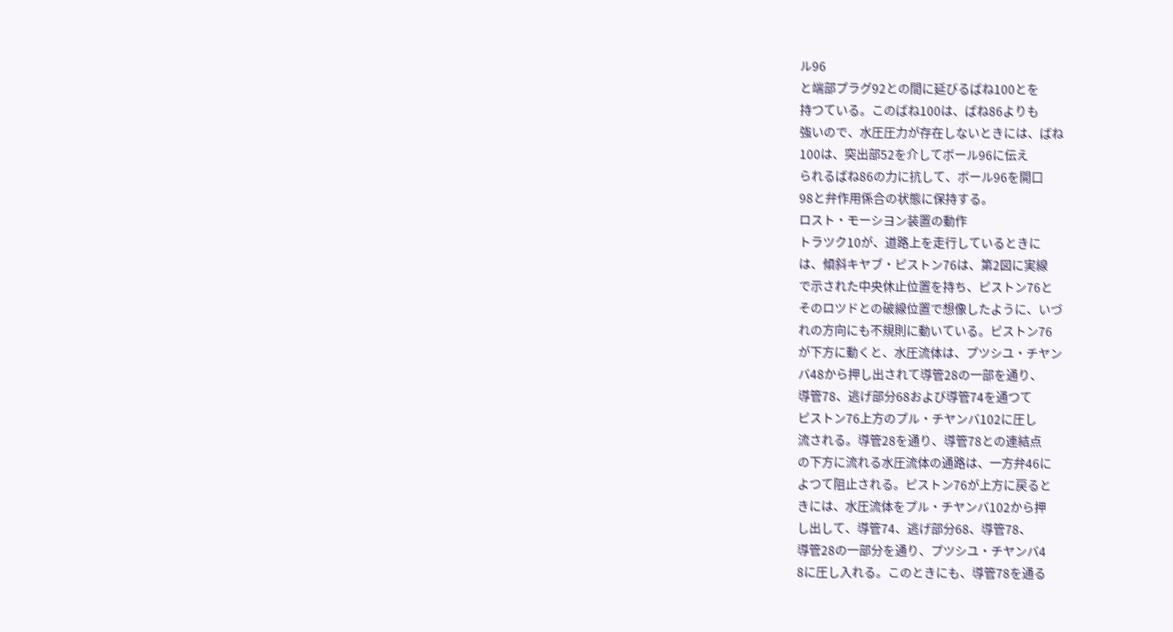ル96
と端部プラグ92との間に延びるばね100とを
持つている。このばね100は、ばね86よりも
強いので、水圧圧力が存在しないときには、ばね
100は、突出部52を介してボール96に伝え
られるばね86の力に抗して、ボール96を開口
98と弁作用係合の状態に保持する。
ロスト・モーシヨン装置の動作
トラツク10が、道路上を走行しているときに
は、傾斜キヤブ・ピストン76は、第2図に実線
で示された中央休止位置を持ち、ピストン76と
そのロツドとの破線位置で想像したように、いづ
れの方向にも不規則に動いている。ピストン76
が下方に動くと、水圧流体は、プツシユ・チヤン
バ48から押し出されて導管28の一部を通り、
導管78、逃げ部分68および導管74を通つて
ピストン76上方のプル・チヤンバ102に圧し
流される。導管28を通り、導管78との連結点
の下方に流れる水圧流体の通路は、一方弁46に
よつて阻止される。ピストン76が上方に戻ると
きには、水圧流体をプル・チヤンバ102から押
し出して、導管74、逃げ部分68、導管78、
導管28の一部分を通り、プツシユ・チヤンバ4
8に圧し入れる。このときにも、導管78を通る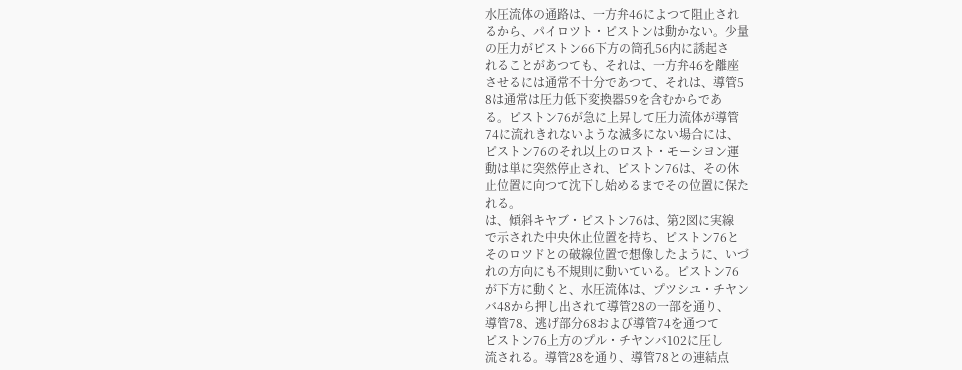水圧流体の通路は、一方弁46によつて阻止され
るから、パイロツト・ピストンは動かない。少量
の圧力がピストン66下方の筒孔56内に誘起さ
れることがあつても、それは、一方弁46を離座
させるには通常不十分であつて、それは、導管5
8は通常は圧力低下変換器59を含むからであ
る。ピストン76が急に上昇して圧力流体が導管
74に流れきれないような滅多にない場合には、
ピストン76のそれ以上のロスト・モーシヨン運
動は単に突然停止され、ピストン76は、その休
止位置に向つて沈下し始めるまでその位置に保た
れる。
は、傾斜キヤブ・ピストン76は、第2図に実線
で示された中央休止位置を持ち、ピストン76と
そのロツドとの破線位置で想像したように、いづ
れの方向にも不規則に動いている。ピストン76
が下方に動くと、水圧流体は、プツシユ・チヤン
バ48から押し出されて導管28の一部を通り、
導管78、逃げ部分68および導管74を通つて
ピストン76上方のプル・チヤンバ102に圧し
流される。導管28を通り、導管78との連結点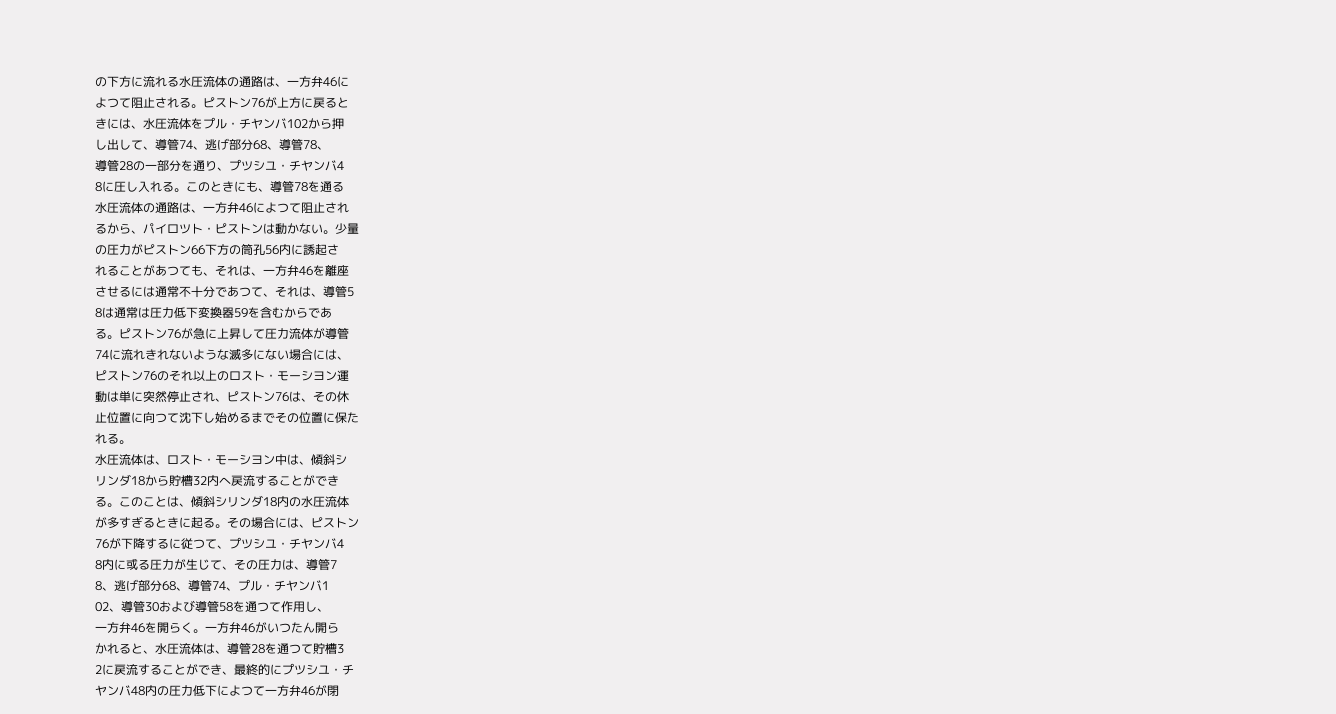の下方に流れる水圧流体の通路は、一方弁46に
よつて阻止される。ピストン76が上方に戻ると
きには、水圧流体をプル・チヤンバ102から押
し出して、導管74、逃げ部分68、導管78、
導管28の一部分を通り、プツシユ・チヤンバ4
8に圧し入れる。このときにも、導管78を通る
水圧流体の通路は、一方弁46によつて阻止され
るから、パイロツト・ピストンは動かない。少量
の圧力がピストン66下方の筒孔56内に誘起さ
れることがあつても、それは、一方弁46を離座
させるには通常不十分であつて、それは、導管5
8は通常は圧力低下変換器59を含むからであ
る。ピストン76が急に上昇して圧力流体が導管
74に流れきれないような滅多にない場合には、
ピストン76のそれ以上のロスト・モーシヨン運
動は単に突然停止され、ピストン76は、その休
止位置に向つて沈下し始めるまでその位置に保た
れる。
水圧流体は、ロスト・モーシヨン中は、傾斜シ
リンダ18から貯槽32内へ戻流することができ
る。このことは、傾斜シリンダ18内の水圧流体
が多すぎるときに起る。その場合には、ピストン
76が下降するに従つて、プツシユ・チヤンバ4
8内に或る圧力が生じて、その圧力は、導管7
8、逃げ部分68、導管74、プル・チヤンバ1
02、導管30および導管58を通つて作用し、
一方弁46を開らく。一方弁46がいつたん開ら
かれると、水圧流体は、導管28を通つて貯槽3
2に戻流することができ、最終的にプツシユ・チ
ヤンバ48内の圧力低下によつて一方弁46が閉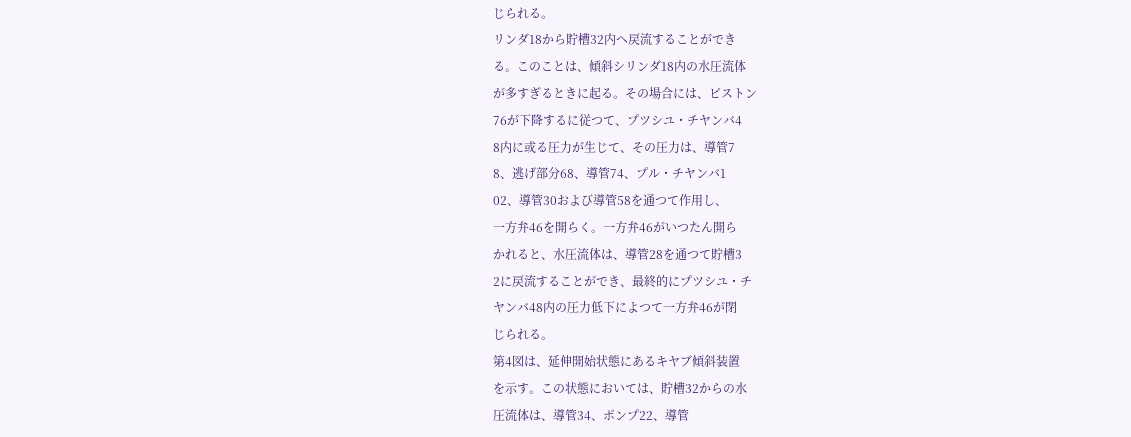じられる。
リンダ18から貯槽32内へ戻流することができ
る。このことは、傾斜シリンダ18内の水圧流体
が多すぎるときに起る。その場合には、ピストン
76が下降するに従つて、プツシユ・チヤンバ4
8内に或る圧力が生じて、その圧力は、導管7
8、逃げ部分68、導管74、プル・チヤンバ1
02、導管30および導管58を通つて作用し、
一方弁46を開らく。一方弁46がいつたん開ら
かれると、水圧流体は、導管28を通つて貯槽3
2に戻流することができ、最終的にプツシユ・チ
ヤンバ48内の圧力低下によつて一方弁46が閉
じられる。
第4図は、延伸開始状態にあるキヤブ傾斜装置
を示す。この状態においては、貯槽32からの水
圧流体は、導管34、ポンプ22、導管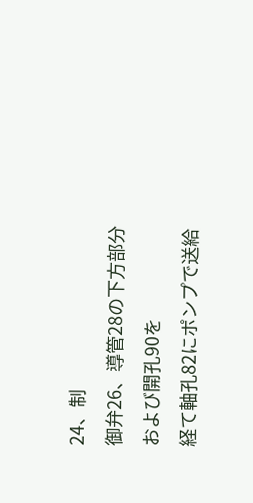24、制
御弁26、導管28の下方部分および開孔90を
経て軸孔82にポンプで送給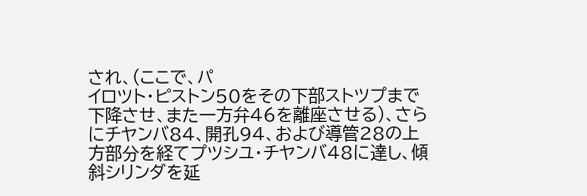され、(ここで、パ
イロツト・ピストン50をその下部ストツプまで
下降させ、また一方弁46を離座させる)、さら
にチヤンバ84、開孔94、および導管28の上
方部分を経てプツシユ・チヤンバ48に達し、傾
斜シリンダを延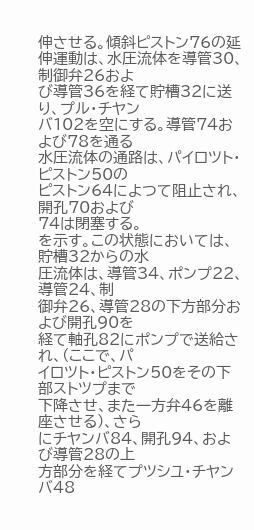伸させる。傾斜ピストン76の延
伸運動は、水圧流体を導管30、制御弁26およ
び導管36を経て貯槽32に送り、プル・チヤン
バ102を空にする。導管74および78を通る
水圧流体の通路は、パイロツト・ピストン50の
ピストン64によつて阻止され、開孔70および
74は閉塞する。
を示す。この状態においては、貯槽32からの水
圧流体は、導管34、ポンプ22、導管24、制
御弁26、導管28の下方部分および開孔90を
経て軸孔82にポンプで送給され、(ここで、パ
イロツト・ピストン50をその下部ストツプまで
下降させ、また一方弁46を離座させる)、さら
にチヤンバ84、開孔94、および導管28の上
方部分を経てプツシユ・チヤンバ48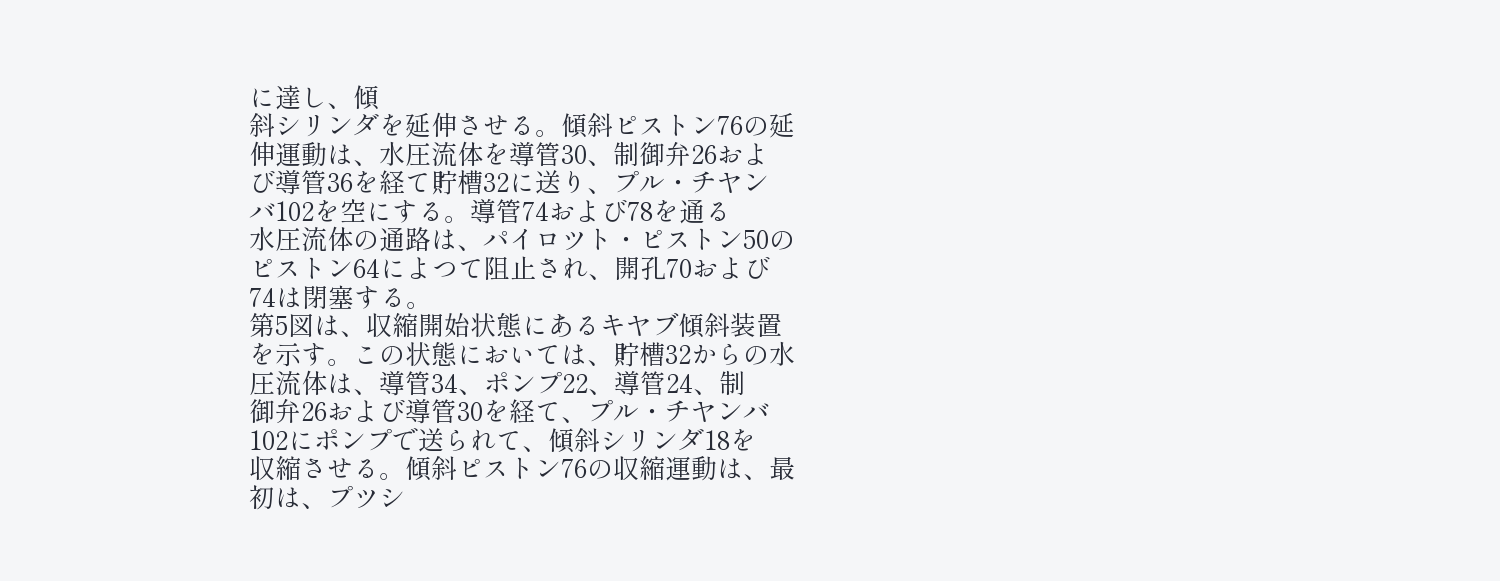に達し、傾
斜シリンダを延伸させる。傾斜ピストン76の延
伸運動は、水圧流体を導管30、制御弁26およ
び導管36を経て貯槽32に送り、プル・チヤン
バ102を空にする。導管74および78を通る
水圧流体の通路は、パイロツト・ピストン50の
ピストン64によつて阻止され、開孔70および
74は閉塞する。
第5図は、収縮開始状態にあるキヤブ傾斜装置
を示す。この状態においては、貯槽32からの水
圧流体は、導管34、ポンプ22、導管24、制
御弁26および導管30を経て、プル・チヤンバ
102にポンプで送られて、傾斜シリンダ18を
収縮させる。傾斜ピストン76の収縮運動は、最
初は、プツシ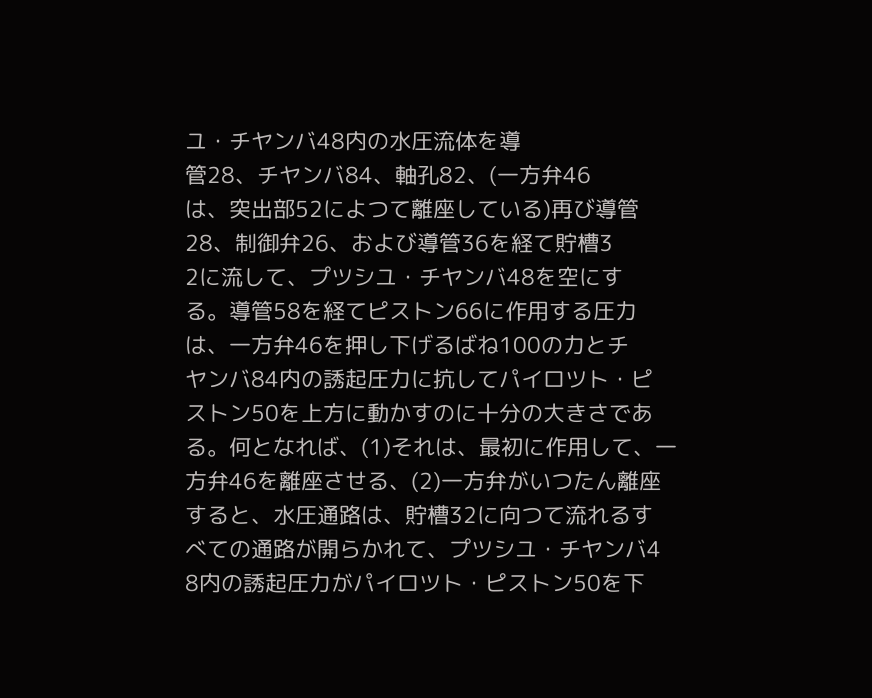ユ・チヤンバ48内の水圧流体を導
管28、チヤンバ84、軸孔82、(一方弁46
は、突出部52によつて離座している)再び導管
28、制御弁26、および導管36を経て貯槽3
2に流して、プツシユ・チヤンバ48を空にす
る。導管58を経てピストン66に作用する圧力
は、一方弁46を押し下げるばね100の力とチ
ヤンバ84内の誘起圧力に抗してパイロツト・ピ
ストン50を上方に動かすのに十分の大きさであ
る。何となれば、(1)それは、最初に作用して、一
方弁46を離座させる、(2)一方弁がいつたん離座
すると、水圧通路は、貯槽32に向つて流れるす
べての通路が開らかれて、プツシユ・チヤンバ4
8内の誘起圧力がパイロツト・ピストン50を下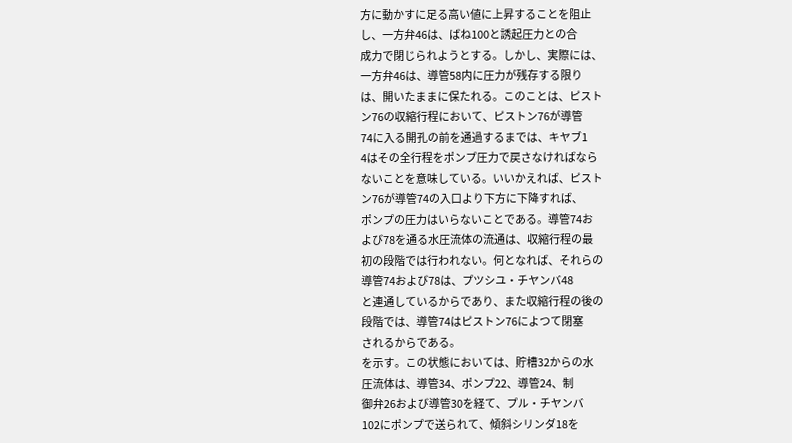方に動かすに足る高い値に上昇することを阻止
し、一方弁46は、ばね100と誘起圧力との合
成力で閉じられようとする。しかし、実際には、
一方弁46は、導管58内に圧力が残存する限り
は、開いたままに保たれる。このことは、ピスト
ン76の収縮行程において、ピストン76が導管
74に入る開孔の前を通過するまでは、キヤブ1
4はその全行程をポンプ圧力で戻さなければなら
ないことを意味している。いいかえれば、ピスト
ン76が導管74の入口より下方に下降すれば、
ポンプの圧力はいらないことである。導管74お
よび78を通る水圧流体の流通は、収縮行程の最
初の段階では行われない。何となれば、それらの
導管74および78は、プツシユ・チヤンバ48
と連通しているからであり、また収縮行程の後の
段階では、導管74はピストン76によつて閉塞
されるからである。
を示す。この状態においては、貯槽32からの水
圧流体は、導管34、ポンプ22、導管24、制
御弁26および導管30を経て、プル・チヤンバ
102にポンプで送られて、傾斜シリンダ18を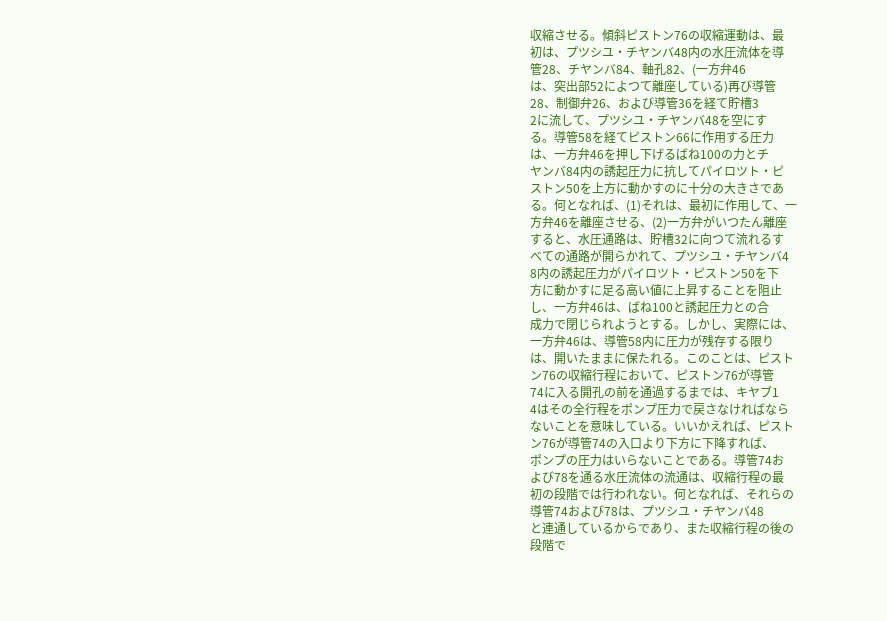収縮させる。傾斜ピストン76の収縮運動は、最
初は、プツシユ・チヤンバ48内の水圧流体を導
管28、チヤンバ84、軸孔82、(一方弁46
は、突出部52によつて離座している)再び導管
28、制御弁26、および導管36を経て貯槽3
2に流して、プツシユ・チヤンバ48を空にす
る。導管58を経てピストン66に作用する圧力
は、一方弁46を押し下げるばね100の力とチ
ヤンバ84内の誘起圧力に抗してパイロツト・ピ
ストン50を上方に動かすのに十分の大きさであ
る。何となれば、(1)それは、最初に作用して、一
方弁46を離座させる、(2)一方弁がいつたん離座
すると、水圧通路は、貯槽32に向つて流れるす
べての通路が開らかれて、プツシユ・チヤンバ4
8内の誘起圧力がパイロツト・ピストン50を下
方に動かすに足る高い値に上昇することを阻止
し、一方弁46は、ばね100と誘起圧力との合
成力で閉じられようとする。しかし、実際には、
一方弁46は、導管58内に圧力が残存する限り
は、開いたままに保たれる。このことは、ピスト
ン76の収縮行程において、ピストン76が導管
74に入る開孔の前を通過するまでは、キヤブ1
4はその全行程をポンプ圧力で戻さなければなら
ないことを意味している。いいかえれば、ピスト
ン76が導管74の入口より下方に下降すれば、
ポンプの圧力はいらないことである。導管74お
よび78を通る水圧流体の流通は、収縮行程の最
初の段階では行われない。何となれば、それらの
導管74および78は、プツシユ・チヤンバ48
と連通しているからであり、また収縮行程の後の
段階で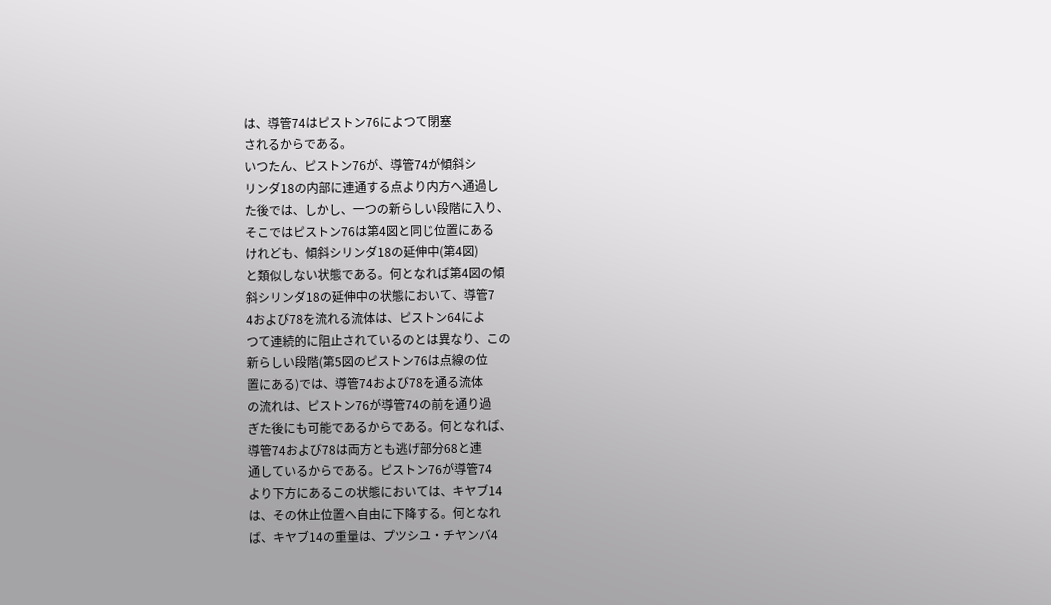は、導管74はピストン76によつて閉塞
されるからである。
いつたん、ピストン76が、導管74が傾斜シ
リンダ18の内部に連通する点より内方へ通過し
た後では、しかし、一つの新らしい段階に入り、
そこではピストン76は第4図と同じ位置にある
けれども、傾斜シリンダ18の延伸中(第4図)
と類似しない状態である。何となれば第4図の傾
斜シリンダ18の延伸中の状態において、導管7
4および78を流れる流体は、ピストン64によ
つて連続的に阻止されているのとは異なり、この
新らしい段階(第5図のピストン76は点線の位
置にある)では、導管74および78を通る流体
の流れは、ピストン76が導管74の前を通り過
ぎた後にも可能であるからである。何となれば、
導管74および78は両方とも逃げ部分68と連
通しているからである。ピストン76が導管74
より下方にあるこの状態においては、キヤブ14
は、その休止位置へ自由に下降する。何となれ
ば、キヤブ14の重量は、プツシユ・チヤンバ4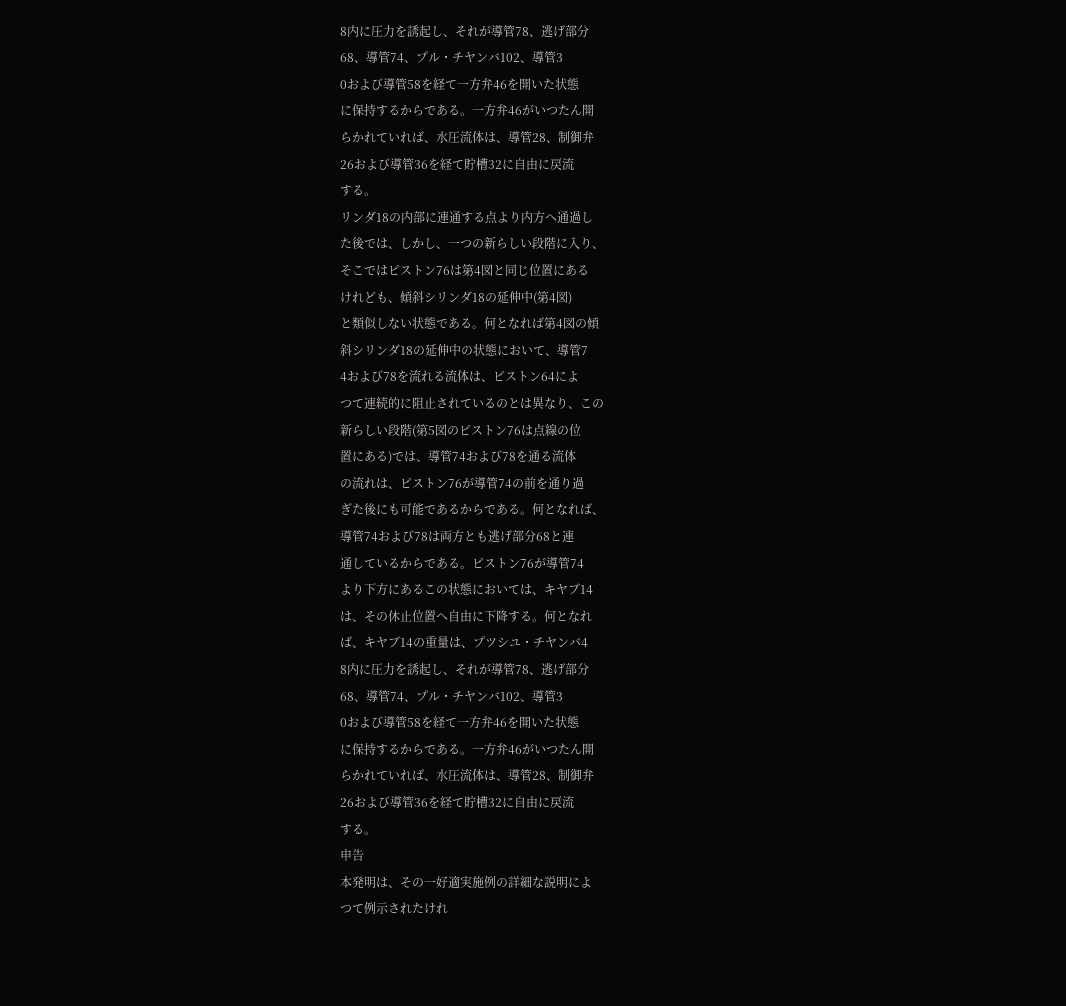8内に圧力を誘起し、それが導管78、逃げ部分
68、導管74、プル・チヤンバ102、導管3
0および導管58を経て一方弁46を開いた状態
に保持するからである。一方弁46がいつたん開
らかれていれば、水圧流体は、導管28、制御弁
26および導管36を経て貯槽32に自由に戻流
する。
リンダ18の内部に連通する点より内方へ通過し
た後では、しかし、一つの新らしい段階に入り、
そこではピストン76は第4図と同じ位置にある
けれども、傾斜シリンダ18の延伸中(第4図)
と類似しない状態である。何となれば第4図の傾
斜シリンダ18の延伸中の状態において、導管7
4および78を流れる流体は、ピストン64によ
つて連続的に阻止されているのとは異なり、この
新らしい段階(第5図のピストン76は点線の位
置にある)では、導管74および78を通る流体
の流れは、ピストン76が導管74の前を通り過
ぎた後にも可能であるからである。何となれば、
導管74および78は両方とも逃げ部分68と連
通しているからである。ピストン76が導管74
より下方にあるこの状態においては、キヤブ14
は、その休止位置へ自由に下降する。何となれ
ば、キヤブ14の重量は、プツシユ・チヤンバ4
8内に圧力を誘起し、それが導管78、逃げ部分
68、導管74、プル・チヤンバ102、導管3
0および導管58を経て一方弁46を開いた状態
に保持するからである。一方弁46がいつたん開
らかれていれば、水圧流体は、導管28、制御弁
26および導管36を経て貯槽32に自由に戻流
する。
申告
本発明は、その一好適実施例の詳細な説明によ
つて例示されたけれ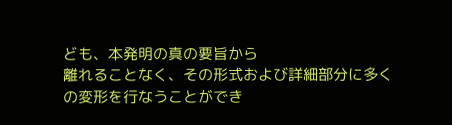ども、本発明の真の要旨から
離れることなく、その形式および詳細部分に多く
の変形を行なうことができ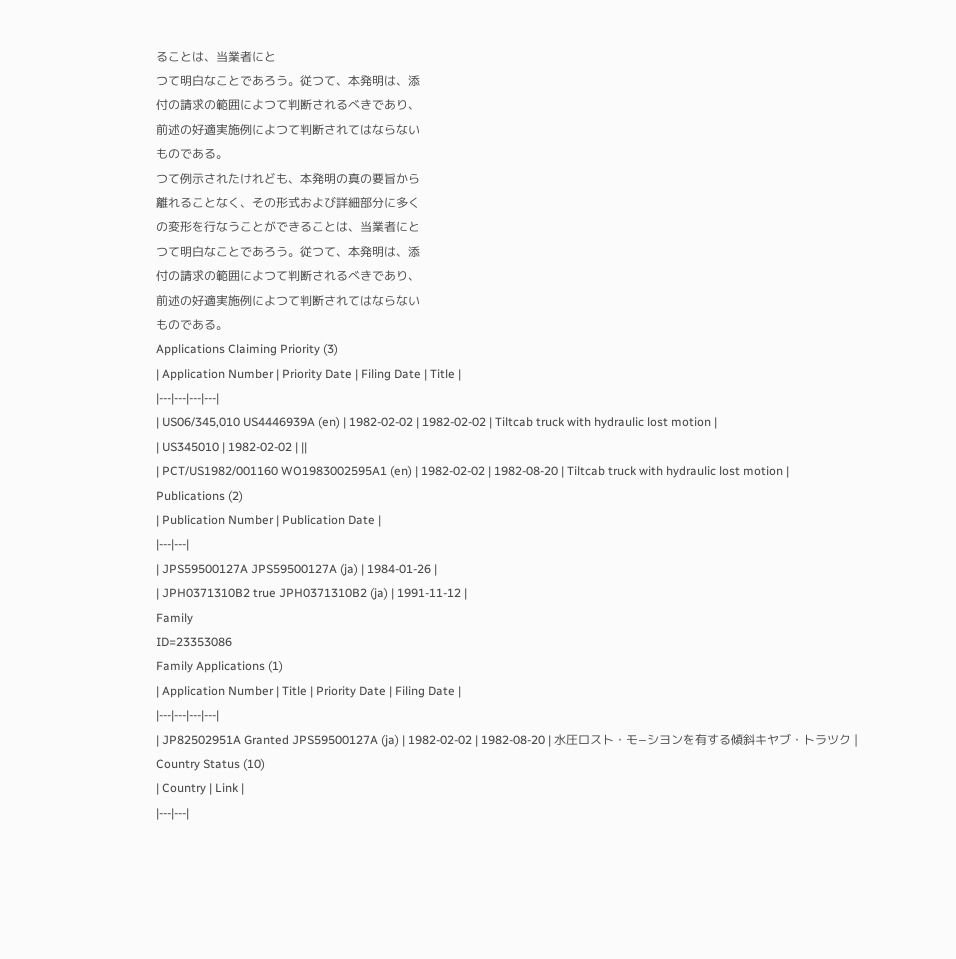ることは、当業者にと
つて明白なことであろう。従つて、本発明は、添
付の請求の範囲によつて判断されるべきであり、
前述の好適実施例によつて判断されてはならない
ものである。
つて例示されたけれども、本発明の真の要旨から
離れることなく、その形式および詳細部分に多く
の変形を行なうことができることは、当業者にと
つて明白なことであろう。従つて、本発明は、添
付の請求の範囲によつて判断されるべきであり、
前述の好適実施例によつて判断されてはならない
ものである。
Applications Claiming Priority (3)
| Application Number | Priority Date | Filing Date | Title |
|---|---|---|---|
| US06/345,010 US4446939A (en) | 1982-02-02 | 1982-02-02 | Tiltcab truck with hydraulic lost motion |
| US345010 | 1982-02-02 | ||
| PCT/US1982/001160 WO1983002595A1 (en) | 1982-02-02 | 1982-08-20 | Tiltcab truck with hydraulic lost motion |
Publications (2)
| Publication Number | Publication Date |
|---|---|
| JPS59500127A JPS59500127A (ja) | 1984-01-26 |
| JPH0371310B2 true JPH0371310B2 (ja) | 1991-11-12 |
Family
ID=23353086
Family Applications (1)
| Application Number | Title | Priority Date | Filing Date |
|---|---|---|---|
| JP82502951A Granted JPS59500127A (ja) | 1982-02-02 | 1982-08-20 | 水圧ロスト・モ−シヨンを有する傾斜キヤブ・トラツク |
Country Status (10)
| Country | Link |
|---|---|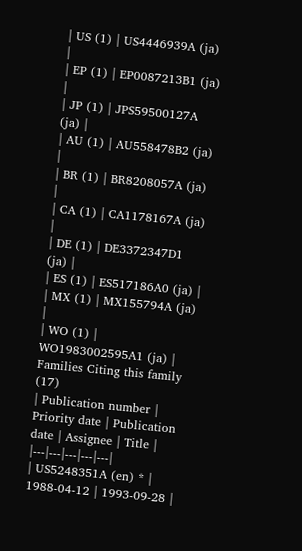| US (1) | US4446939A (ja) |
| EP (1) | EP0087213B1 (ja) |
| JP (1) | JPS59500127A (ja) |
| AU (1) | AU558478B2 (ja) |
| BR (1) | BR8208057A (ja) |
| CA (1) | CA1178167A (ja) |
| DE (1) | DE3372347D1 (ja) |
| ES (1) | ES517186A0 (ja) |
| MX (1) | MX155794A (ja) |
| WO (1) | WO1983002595A1 (ja) |
Families Citing this family (17)
| Publication number | Priority date | Publication date | Assignee | Title |
|---|---|---|---|---|
| US5248351A (en) * | 1988-04-12 | 1993-09-28 |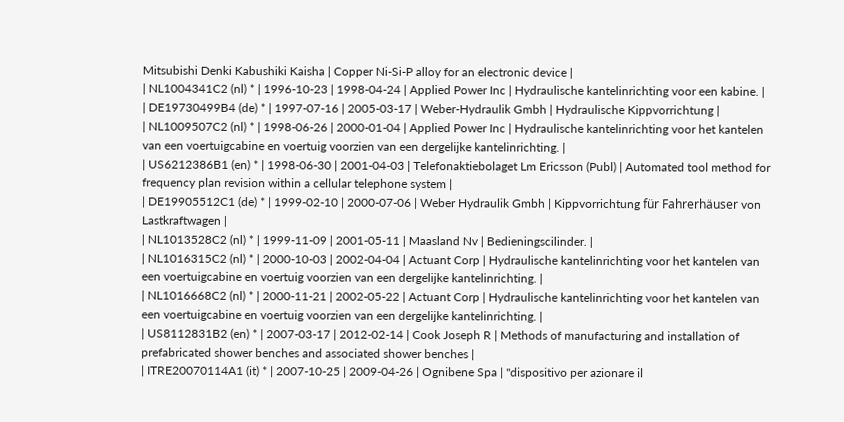Mitsubishi Denki Kabushiki Kaisha | Copper Ni-Si-P alloy for an electronic device |
| NL1004341C2 (nl) * | 1996-10-23 | 1998-04-24 | Applied Power Inc | Hydraulische kantelinrichting voor een kabine. |
| DE19730499B4 (de) * | 1997-07-16 | 2005-03-17 | Weber-Hydraulik Gmbh | Hydraulische Kippvorrichtung |
| NL1009507C2 (nl) * | 1998-06-26 | 2000-01-04 | Applied Power Inc | Hydraulische kantelinrichting voor het kantelen van een voertuigcabine en voertuig voorzien van een dergelijke kantelinrichting. |
| US6212386B1 (en) * | 1998-06-30 | 2001-04-03 | Telefonaktiebolaget Lm Ericsson (Publ) | Automated tool method for frequency plan revision within a cellular telephone system |
| DE19905512C1 (de) * | 1999-02-10 | 2000-07-06 | Weber Hydraulik Gmbh | Kippvorrichtung für Fahrerhäuser von Lastkraftwagen |
| NL1013528C2 (nl) * | 1999-11-09 | 2001-05-11 | Maasland Nv | Bedieningscilinder. |
| NL1016315C2 (nl) * | 2000-10-03 | 2002-04-04 | Actuant Corp | Hydraulische kantelinrichting voor het kantelen van een voertuigcabine en voertuig voorzien van een dergelijke kantelinrichting. |
| NL1016668C2 (nl) * | 2000-11-21 | 2002-05-22 | Actuant Corp | Hydraulische kantelinrichting voor het kantelen van een voertuigcabine en voertuig voorzien van een dergelijke kantelinrichting. |
| US8112831B2 (en) * | 2007-03-17 | 2012-02-14 | Cook Joseph R | Methods of manufacturing and installation of prefabricated shower benches and associated shower benches |
| ITRE20070114A1 (it) * | 2007-10-25 | 2009-04-26 | Ognibene Spa | "dispositivo per azionare il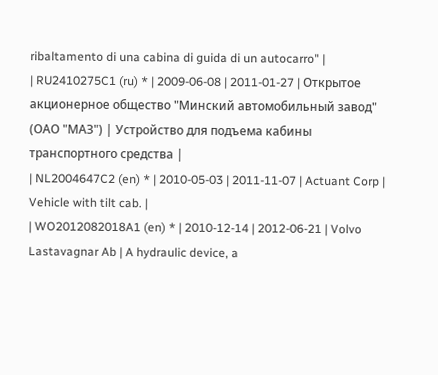ribaltamento di una cabina di guida di un autocarro" |
| RU2410275C1 (ru) * | 2009-06-08 | 2011-01-27 | Открытое акционерное общество "Минский автомобильный завод" (ОАО "МАЗ") | Устройство для подъема кабины транспортного средства |
| NL2004647C2 (en) * | 2010-05-03 | 2011-11-07 | Actuant Corp | Vehicle with tilt cab. |
| WO2012082018A1 (en) * | 2010-12-14 | 2012-06-21 | Volvo Lastavagnar Ab | A hydraulic device, a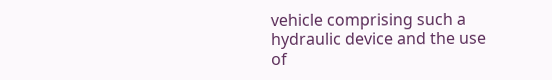vehicle comprising such a hydraulic device and the use of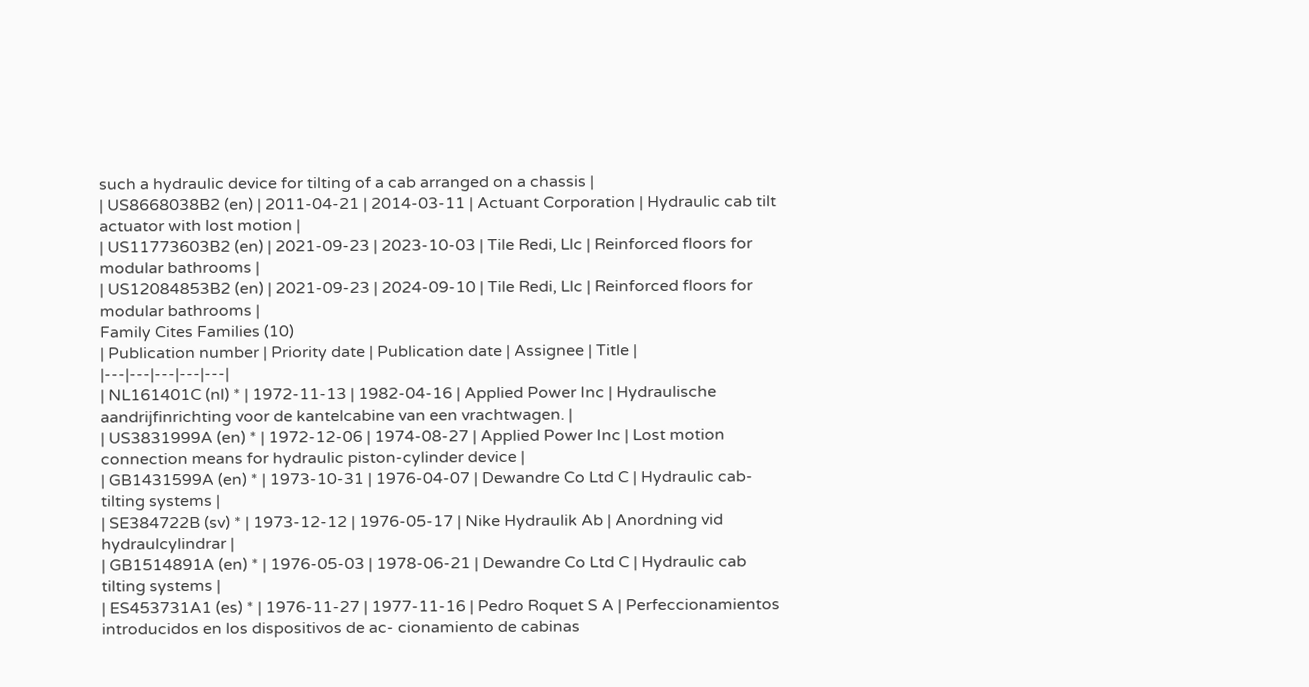such a hydraulic device for tilting of a cab arranged on a chassis |
| US8668038B2 (en) | 2011-04-21 | 2014-03-11 | Actuant Corporation | Hydraulic cab tilt actuator with lost motion |
| US11773603B2 (en) | 2021-09-23 | 2023-10-03 | Tile Redi, Llc | Reinforced floors for modular bathrooms |
| US12084853B2 (en) | 2021-09-23 | 2024-09-10 | Tile Redi, Llc | Reinforced floors for modular bathrooms |
Family Cites Families (10)
| Publication number | Priority date | Publication date | Assignee | Title |
|---|---|---|---|---|
| NL161401C (nl) * | 1972-11-13 | 1982-04-16 | Applied Power Inc | Hydraulische aandrijfinrichting voor de kantelcabine van een vrachtwagen. |
| US3831999A (en) * | 1972-12-06 | 1974-08-27 | Applied Power Inc | Lost motion connection means for hydraulic piston-cylinder device |
| GB1431599A (en) * | 1973-10-31 | 1976-04-07 | Dewandre Co Ltd C | Hydraulic cab-tilting systems |
| SE384722B (sv) * | 1973-12-12 | 1976-05-17 | Nike Hydraulik Ab | Anordning vid hydraulcylindrar |
| GB1514891A (en) * | 1976-05-03 | 1978-06-21 | Dewandre Co Ltd C | Hydraulic cab tilting systems |
| ES453731A1 (es) * | 1976-11-27 | 1977-11-16 | Pedro Roquet S A | Perfeccionamientos introducidos en los dispositivos de ac- cionamiento de cabinas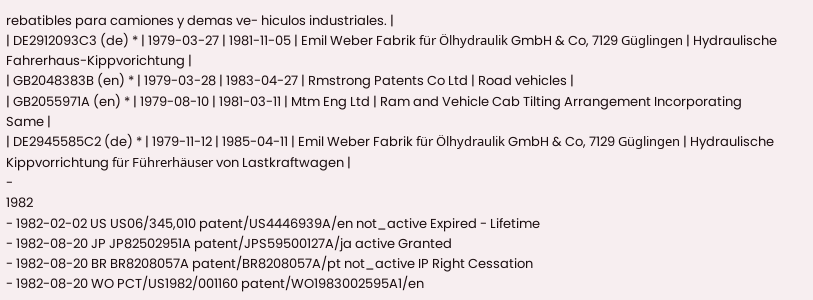rebatibles para camiones y demas ve- hiculos industriales. |
| DE2912093C3 (de) * | 1979-03-27 | 1981-11-05 | Emil Weber Fabrik für Ölhydraulik GmbH & Co, 7129 Güglingen | Hydraulische Fahrerhaus-Kippvorichtung |
| GB2048383B (en) * | 1979-03-28 | 1983-04-27 | Rmstrong Patents Co Ltd | Road vehicles |
| GB2055971A (en) * | 1979-08-10 | 1981-03-11 | Mtm Eng Ltd | Ram and Vehicle Cab Tilting Arrangement Incorporating Same |
| DE2945585C2 (de) * | 1979-11-12 | 1985-04-11 | Emil Weber Fabrik für Ölhydraulik GmbH & Co, 7129 Güglingen | Hydraulische Kippvorrichtung für Führerhäuser von Lastkraftwagen |
-
1982
- 1982-02-02 US US06/345,010 patent/US4446939A/en not_active Expired - Lifetime
- 1982-08-20 JP JP82502951A patent/JPS59500127A/ja active Granted
- 1982-08-20 BR BR8208057A patent/BR8208057A/pt not_active IP Right Cessation
- 1982-08-20 WO PCT/US1982/001160 patent/WO1983002595A1/en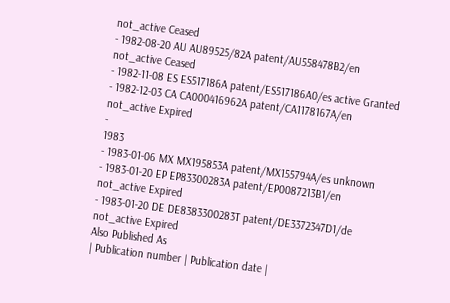not_active Ceased
- 1982-08-20 AU AU89525/82A patent/AU558478B2/en not_active Ceased
- 1982-11-08 ES ES517186A patent/ES517186A0/es active Granted
- 1982-12-03 CA CA000416962A patent/CA1178167A/en not_active Expired
-
1983
- 1983-01-06 MX MX195853A patent/MX155794A/es unknown
- 1983-01-20 EP EP83300283A patent/EP0087213B1/en not_active Expired
- 1983-01-20 DE DE8383300283T patent/DE3372347D1/de not_active Expired
Also Published As
| Publication number | Publication date |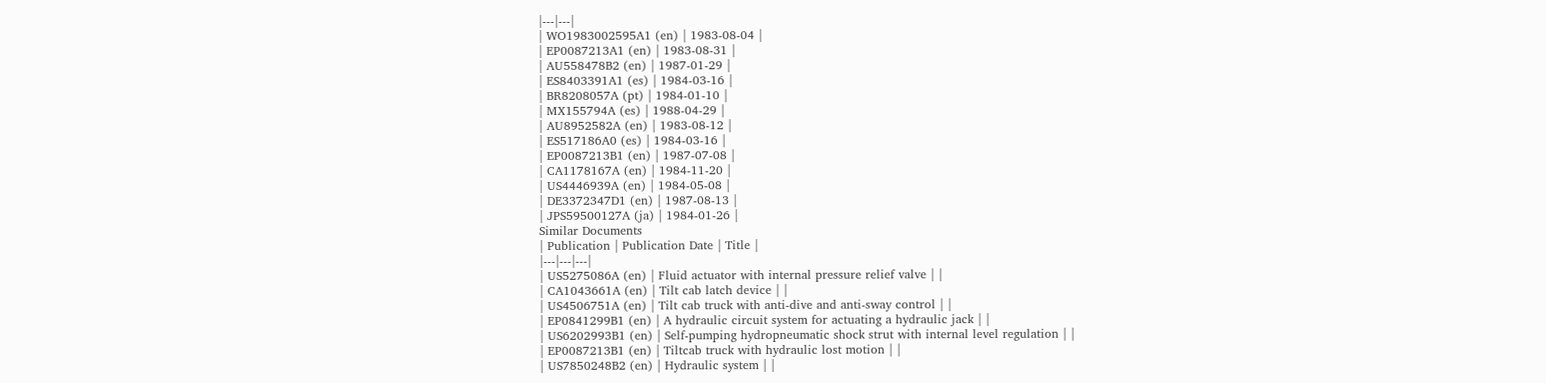|---|---|
| WO1983002595A1 (en) | 1983-08-04 |
| EP0087213A1 (en) | 1983-08-31 |
| AU558478B2 (en) | 1987-01-29 |
| ES8403391A1 (es) | 1984-03-16 |
| BR8208057A (pt) | 1984-01-10 |
| MX155794A (es) | 1988-04-29 |
| AU8952582A (en) | 1983-08-12 |
| ES517186A0 (es) | 1984-03-16 |
| EP0087213B1 (en) | 1987-07-08 |
| CA1178167A (en) | 1984-11-20 |
| US4446939A (en) | 1984-05-08 |
| DE3372347D1 (en) | 1987-08-13 |
| JPS59500127A (ja) | 1984-01-26 |
Similar Documents
| Publication | Publication Date | Title |
|---|---|---|
| US5275086A (en) | Fluid actuator with internal pressure relief valve | |
| CA1043661A (en) | Tilt cab latch device | |
| US4506751A (en) | Tilt cab truck with anti-dive and anti-sway control | |
| EP0841299B1 (en) | A hydraulic circuit system for actuating a hydraulic jack | |
| US6202993B1 (en) | Self-pumping hydropneumatic shock strut with internal level regulation | |
| EP0087213B1 (en) | Tiltcab truck with hydraulic lost motion | |
| US7850248B2 (en) | Hydraulic system | |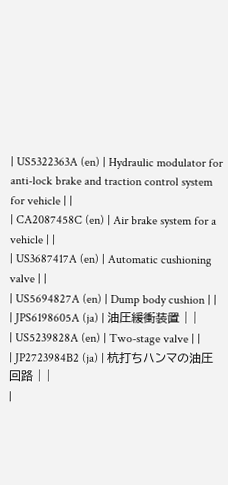| US5322363A (en) | Hydraulic modulator for anti-lock brake and traction control system for vehicle | |
| CA2087458C (en) | Air brake system for a vehicle | |
| US3687417A (en) | Automatic cushioning valve | |
| US5694827A (en) | Dump body cushion | |
| JPS6198605A (ja) | 油圧緩衝装置 | |
| US5239828A (en) | Two-stage valve | |
| JP2723984B2 (ja) | 杭打ちハンマの油圧回路 | |
|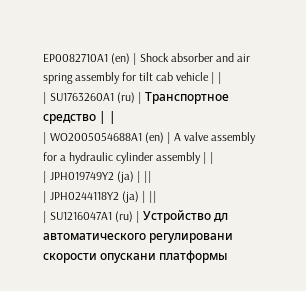EP0082710A1 (en) | Shock absorber and air spring assembly for tilt cab vehicle | |
| SU1763260A1 (ru) | Транспортное средство | |
| WO2005054688A1 (en) | A valve assembly for a hydraulic cylinder assembly | |
| JPH019749Y2 (ja) | ||
| JPH0244118Y2 (ja) | ||
| SU1216047A1 (ru) | Устройство дл автоматического регулировани скорости опускани платформы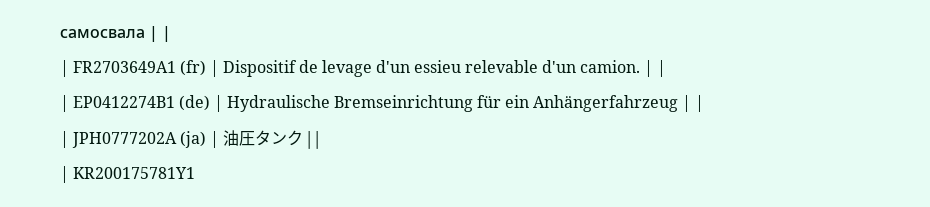самосвала | |
| FR2703649A1 (fr) | Dispositif de levage d'un essieu relevable d'un camion. | |
| EP0412274B1 (de) | Hydraulische Bremseinrichtung für ein Anhängerfahrzeug | |
| JPH0777202A (ja) | 油圧タンク | |
| KR200175781Y1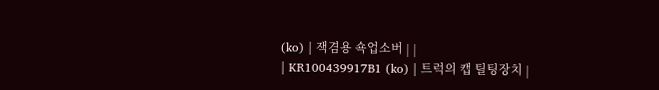(ko) | 잭겸용 쇽업소버 | |
| KR100439917B1 (ko) | 트럭의 캡 틸팅장치 |